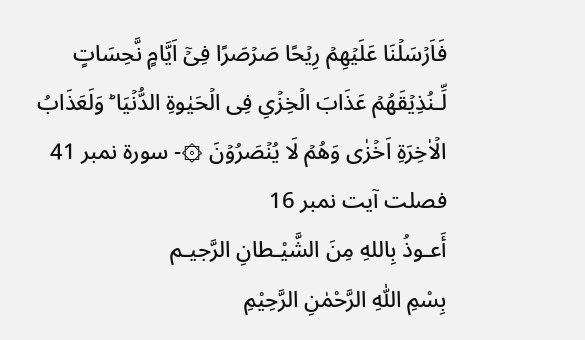فَاَرۡسَلۡنَا عَلَيۡهِمۡ رِيۡحًا صَرۡصَرًا فِىۡۤ اَيَّامٍ نَّحِسَاتٍ لِّـنُذِيۡقَهُمۡ عَذَابَ الۡخِزۡىِ فِى الۡحَيٰوةِ الدُّنۡيَا ؕ وَلَعَذَابُ الۡاٰخِرَةِ اَخۡزٰى وَهُمۡ لَا يُنۡصَرُوۡنَ ۞- سورۃ نمبر 41 فصلت آیت نمبر 16
أَعـوذُ بِاللهِ مِنَ الشَّيْـطانِ الرَّجيـم
بِسْمِ اللّٰهِ الرَّحْمٰنِ الرَّحِيْمِ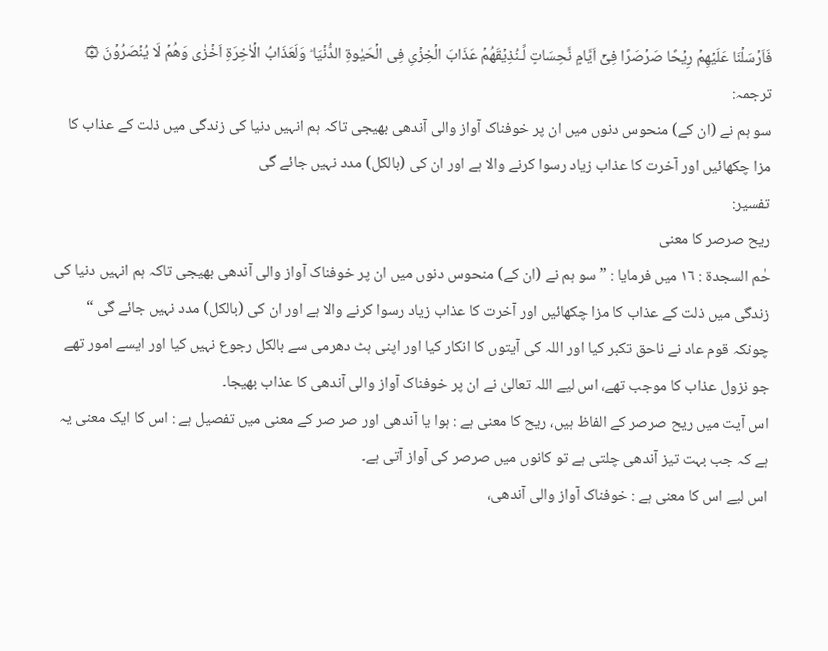فَاَرۡسَلۡنَا عَلَيۡهِمۡ رِيۡحًا صَرۡصَرًا فِىۡۤ اَيَّامٍ نَّحِسَاتٍ لِّـنُذِيۡقَهُمۡ عَذَابَ الۡخِزۡىِ فِى الۡحَيٰوةِ الدُّنۡيَا ؕ وَلَعَذَابُ الۡاٰخِرَةِ اَخۡزٰى وَهُمۡ لَا يُنۡصَرُوۡنَ ۞
ترجمہ:
سو ہم نے (ان کے) منحوس دنوں میں ان پر خوفناک آواز والی آندھی بھیجی تاکہ ہم انہیں دنیا کی زندگی میں ذلت کے عذاب کا مزا چکھائیں اور آخرت کا عذاب زیاد رسوا کرنے والا ہے اور ان کی (بالکل) مدد نہیں جائے گی
تفسیر:
ریح صرصر کا معنی
حٰم السجدۃ : ١٦ میں فرمایا : ” سو ہم نے (ان کے) منحوس دنوں میں ان پر خوفناک آواز والی آندھی بھیجی تاکہ ہم انہیں دنیا کی زندگی میں ذلت کے عذاب کا مزا چکھائیں اور آخرت کا عذاب زیاد رسوا کرنے والا ہے اور ان کی (بالکل) مدد نہیں جائے گی “
چونکہ قوم عاد نے ناحق تکبر کیا اور اللہ کی آیتوں کا انکار کیا اور اپنی ہٹ دھرمی سے بالکل رجوع نہیں کیا اور ایسے امور تھے جو نزول عذاب کا موجب تھے، اس لیے اللہ تعالیٰ نے ان پر خوفناک آواز والی آندھی کا عذاب بھیجا۔
اس آیت میں ریح صرصر کے الفاظ ہیں، ریح کا معنی ہے : ہوا یا آندھی اور صر صر کے معنی میں تفصیل ہے : اس کا ایک معنی یہ ہے کہ جب بہت تیز آندھی چلتی ہے تو کانوں میں صرصر کی آواز آتی ہے۔
اس لیے اس کا معنی ہے : خوفناک آواز والی آندھی،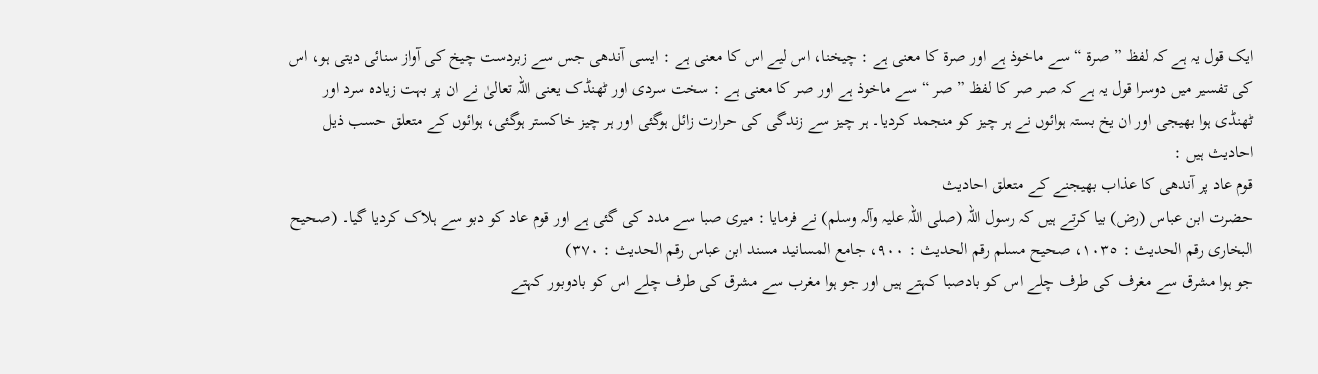ایک قول یہ ہے کہ لفظ ” صرۃ “ سے ماخوذ ہے اور صرۃ کا معنی ہے : چیخنا، اس لیے اس کا معنی ہے : ایسی آندھی جس سے زبردست چیخ کی آواز سنائی دیتی ہو، اس کی تفسیر میں دوسرا قول یہ ہے کہ صر صر کا لفظ ” صر “ سے ماخوذ ہے اور صر کا معنی ہے : سخت سردی اور ٹھنڈک یعنی اللہ تعالیٰ نے ان پر بہت زیادہ سرد اور ٹھنڈی ہوا بھیجی اور ان یخ بستہ ہوائوں نے ہر چیز کو منجمد کردیا۔ ہر چیز سے زندگی کی حرارت زائل ہوگئی اور ہر چیز خاکستر ہوگئی، ہوائوں کے متعلق حسب ذیل احادیث ہیں :
قوم عاد پر آندھی کا عذاب بھیجنے کے متعلق احادیث
حضرت ابن عباس (رض) بیا کرتے ہیں کہ رسول اللہ (صلی اللہ علیہ وآلہ وسلم) نے فرمایا : میری صبا سے مدد کی گئی ہے اور قوم عاد کو دبو سے ہلاک کردیا گیا۔ (صحیح البخاری رقم الحدیث : ١٠٣٥، صحیح مسلم رقم الحدیث : ٩٠٠، جامع المسانید مسند ابن عباس رقم الحدیث : ٣٧٠)
جو ہوا مشرق سے مغرف کی طرف چلے اس کو بادصبا کہتے ہیں اور جو ہوا مغرب سے مشرق کی طرف چلے اس کو بادوبور کہتے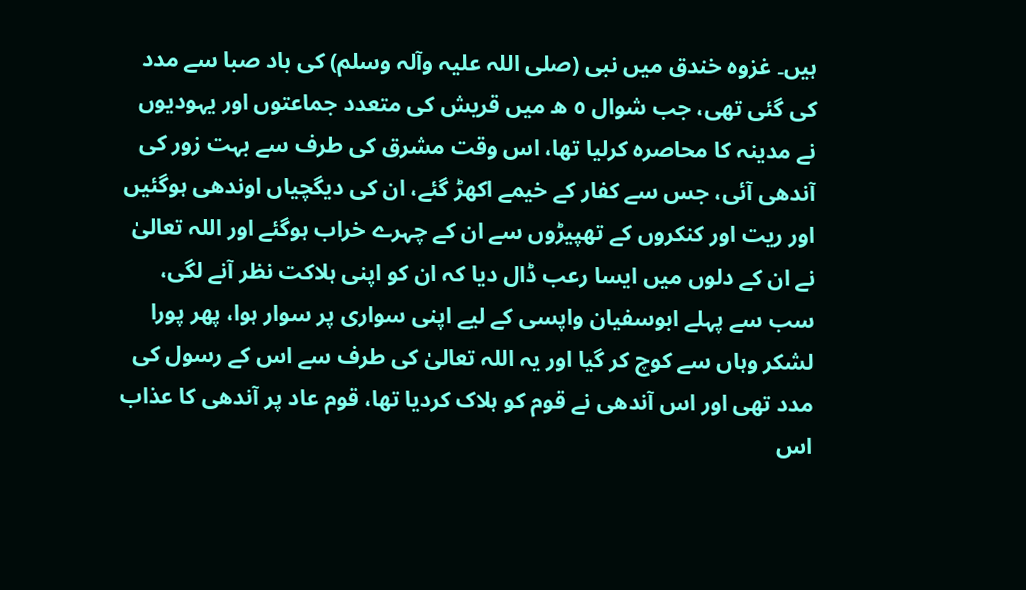ہیں۔ غزوہ خندق میں نبی (صلی اللہ علیہ وآلہ وسلم) کی باد صبا سے مدد کی گئی تھی، جب شوال ٥ ھ میں قریش کی متعدد جماعتوں اور یہودیوں نے مدینہ کا محاصرہ کرلیا تھا، اس وقت مشرق کی طرف سے بہت زور کی آندھی آئی، جس سے کفار کے خیمے اکھڑ گئے، ان کی دیگچیاں اوندھی ہوگئیں اور ریت اور کنکروں کے تھپیڑوں سے ان کے چہرے خراب ہوگئے اور اللہ تعالیٰ نے ان کے دلوں میں ایسا رعب ڈال دیا کہ ان کو اپنی ہلاکت نظر آنے لگی، سب سے پہلے ابوسفیان واپسی کے لیے اپنی سواری پر سوار ہوا، پھر پورا لشکر وہاں سے کوچ کر گیا اور یہ اللہ تعالیٰ کی طرف سے اس کے رسول کی مدد تھی اور اس آندھی نے قوم کو ہلاک کردیا تھا، قوم عاد پر آندھی کا عذاب اس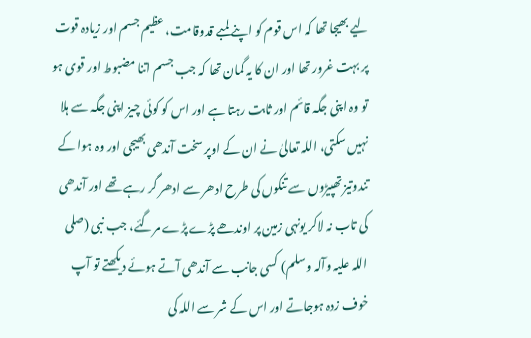لیے بھیجا تھا کہ اس قوم کو اپنے لمبے قدوقامت، عظیم جسم اور زیادہ قوت پر بہت غرور تھا اور ان کا یہ گمان تھا کہ جب جسم اتنا مضبوط اور قوی ہو تو وہ اپنی جگہ قائم اور ثابت رہتا ہے اور اس کو کوئی چیز اپنی جگہ سے ہلا نہیں سکتی، اللہ تعالیٰ نے ان کے اوپر سخت آندھی بھیجی اور وہ ہوا کے تندوتیز تھپیڑوں سے تنکوں کی طرح ادھر سے ادھر گر رہے تھے اور آندھی کی تاب نہ لاکر یونہی زمین پر اوندھے پڑے پڑے مرگئے، جب نبی (صلی اللہ علیہ وآلہ وسلم) کسی جانب سے آندھی آتے ہوئے دیکھتے تو آپ خوف زدہ ہوجاتے اور اس کے شر سے اللہ کی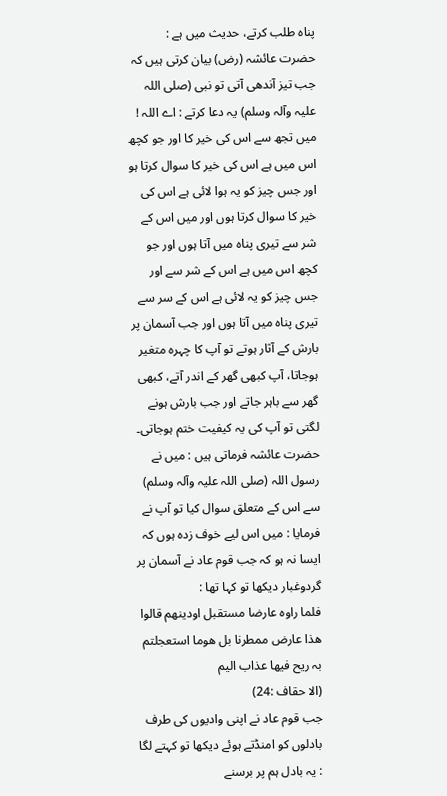پناہ طلب کرتے، حدیث میں ہے :
حضرت عائشہ (رض) بیان کرتی ہیں کہ جب تیز آندھی آتی تو نبی (صلی اللہ علیہ وآلہ وسلم) یہ دعا کرتے : اے اللہ ! میں تجھ سے اس کی خیر کا اور جو کچھ اس میں ہے اس کی خیر کا سوال کرتا ہو اور جس چیز کو یہ ہوا لائی ہے اس کی خیر کا سوال کرتا ہوں اور میں اس کے شر سے تیری پناہ میں آتا ہوں اور جو کچھ اس میں ہے اس کے شر سے اور جس چیز کو یہ لائی ہے اس کے سر سے تیری پناہ میں آتا ہوں اور جب آسمان پر بارش کے آثار ہوتے تو آپ کا چہرہ متغیر ہوجاتا، آپ کبھی گھر کے اندر آتے، کبھی گھر سے باہر جاتے اور جب بارش ہونے لگتی تو آپ کی یہ کیفیت ختم ہوجاتی۔ حضرت عائشہ فرماتی ہیں : میں نے رسول اللہ (صلی اللہ علیہ وآلہ وسلم) سے اس کے متعلق سوال کیا تو آپ نے فرمایا : میں اس لیے خوف زدہ ہوں کہ ایسا نہ ہو کہ جب قوم عاد نے آسمان پر گردوغبار دیکھا تو کہا تھا :
فلما راوہ عارضا مستقبل اودینھم قالوا ھذا عارض ممطرنا بل ھوما استعجلتم بہ ریح فیھا عذاب الیم
(الا حقاف :24)
جب قوم عاد نے اپنی وادیوں کی طرف بادلوں کو امنڈتے ہوئے دیکھا تو کہتے لگا : یہ بادل ہم پر برسنے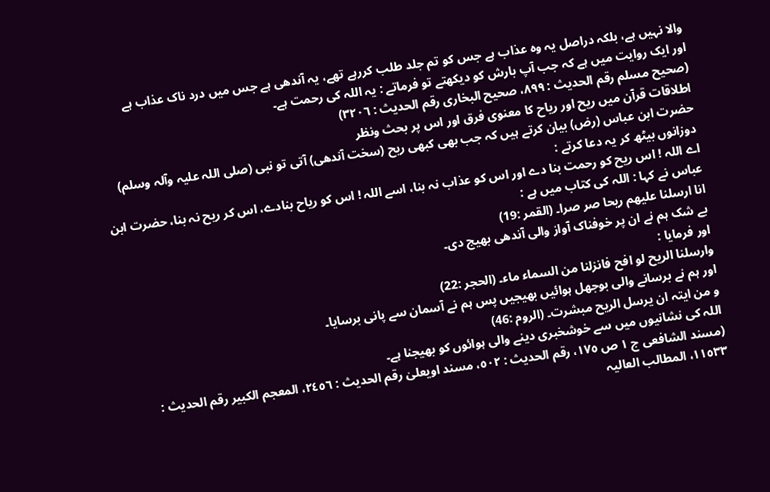والا نہیں ہے، بلکہ دراصل یہ وہ عذاب ہے جس کو تم جلد طلب کررہے تھے، یہ آندھی ہے جس میں درد ناک عذاب ہے
اور ایک روایت میں ہے کہ جب آپ بارش کو دیکھتے تو فرماتے : یہ اللہ کی رحمت ہے۔
(صحیح مسلم رقم الحدیث : ٨٩٩، صحیح البخاری رقم الحدیث : ٣٢٠٦)
اطلاقات قرآن میں ریح اور ریاح کا معنوی فرق اور اس پر بحث ونظر
حضرت ابن عباس (رض) بیان کرتے ہیں کہ جب بھی کبھی ریح (سخت آندھی) آتی تو نبی (صلی اللہ علیہ وآلہ وسلم) دوزانوں بیٹھ کر یہ دعا کرتے :
اے اللہ ! اس ریح کو رحمت بنا دے اور اس کو عذاب نہ بنا، اسے اللہ ! اس کو ریاح بنادے، اس کر ریح نہ بنا، حضرت ابن عباس نے کہا : اللہ کی کتاب میں ہے :
انا ارسلنا علیھم ریحا صر صرا۔ (القمر :19)
بے شک ہم نے ان پر خوفناک آواز والی آندھی بھیج دی۔
اور فرمایا :
وارسلنا الریح لو افح فانزلنا من السماء ماء۔ (الحجر :22)
اور ہم نے برسانے والی بوجھل ہوائیں بھیجیں پس ہم نے آسمان سے پانی برسایا۔
و من ایتہ ان یرسل الریح مبشرت۔ (الروم :46)
اللہ کی نشانیوں میں سے خوشخبری دینے والی ہوائوں کو بھیجنا ہے۔
(مسند الشافعی ج ١ ص ١٧٥، رقم الحدیث : ٥٠٢، مسند اویعلیٰ رقم الحدیث : ٢٤٥٦، المعجم الکبیر رقم الحدیث : ١١٥٣٣، المطالب العالیہ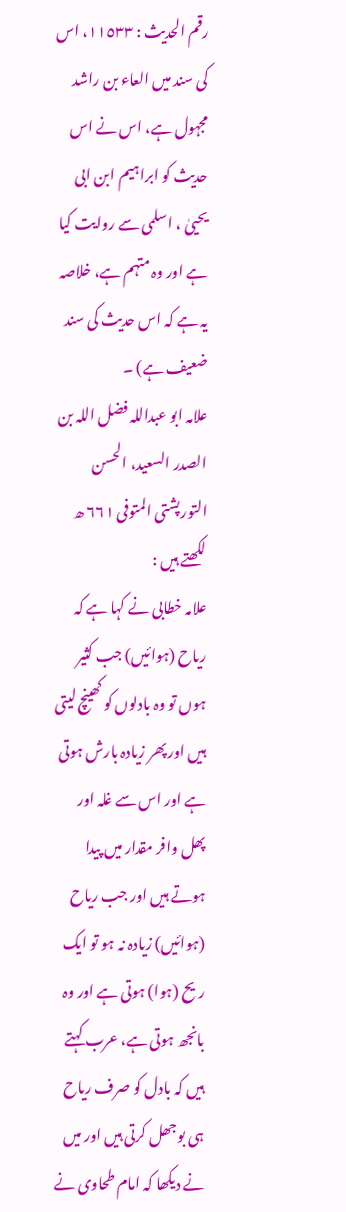رقم الحدیث : ١١٥٣٣، اس کی سند میں العاء بن راشد مجہول ہے، اس نے اس حدیث کو ابراہیم ابن ابی یحییٰ ، اسلمی سے روایت کیا ہے اور وہ متہم ہے، خلاصہ یہ ہے کہ اس حدیث کی سند ضعیف ہے) ۔
علامہ ابو عبداللہ فضل اللہ بن الصدر السعید، الحسن التورپشتی المتوفی ٦٦١ ھ لکھتے ہیں :
علامہ خطابی نے کہا ہے کہ ریاح (ہوائیں) جب کثیر ہوں تو وہ بادلوں کو کھینچ لیتی ہیں اور پھر زیادہ بارش ہوتی ہے اور اس سے غلہ اور پھل وافر مقدار میں پیدا ہوتے ہیں اور جب ریاح (ہوائیں) زیادہ نہ ہو تو ایک ریح (ہوا) ہوتی ہے اور وہ بانجھ ہوتی ہے، عرب کہتے ہیں کہ بادل کو صرف ریاح ہی بوجھل کرتی ہیں اور میں نے دیکھا کہ امام طحاوی نے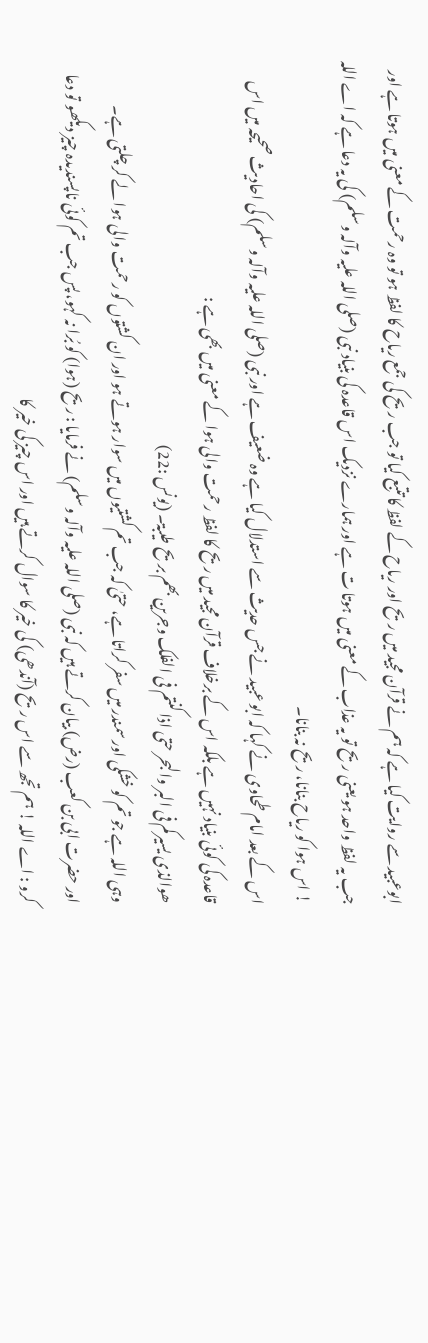ابوعبید سے روایت کیا ہے کہ ہم نے قرآن مجید میں ریح اور ریاح کے لفظ کا تتبع کیا تو جب ریح کی جمع ریاح کا لفظ ہو تو وہ رحمت کے معنی میں ہوتا ہے اور جب یہ لفظ واحد ہو یعنی ریح تو یہ عذاب کے معنی میں ہوتا ت ہے اور ہمارے نزدیک اس قاعدہ کی بنیاد نبی (صلی اللہ علیہ وآلہ وسلم) کی یہ دعا ہے کہ اے اللہ ! اس ہوا کو ریاح بنانا، ریح نہ بنانا۔
اس کے بعد امام طحاوی نے کہا کہ ابو عبید نے جس حدیث سے استدلال کیا ہے وہ ضعیف ہے اور نبی (صلی اللہ علیہ وآلہ وسلم) کی احادیث صحیحہ میں اس قاعدہ کی کوئی بنیاد نہیں ہے بلکہ اس کے برخلاف قرآن مجید میں ریح کا لفظ رحمت والی ہوا کے معنی میں بھی ہے :
ھوالذی یسیرکم فی البر والبحر حتی اذا کنتم فی الفلک وجرین بھم بریح طیبۃ۔ (یونس :22)
وہی اللہ ہے جو تم کو خشکی اور سمندر میں سفر کراتا ہے، حتیٰ کہ جب تم کشتیوں میں سوار ہوتے ہو اور ان کشتوں کو رحمت والی ہوا لے کر چلتی ہے۔
اور حضرت ابی بن کعب (رض) بیان کرتے ہیں کہ نبی (صلی اللہ علیہ وآلہ وسلم) نے فرمایا : ریح (ہوا) کو بُرا نہ کہو، پس جب تم کوئی ناپسندیدہ چیز دیکھو تو دعا کرو : اے اللہ ! ہم تجھ سے اس ریح (آندھی) کی خیر کا سوال کرتے ہیں اور اس چیز کی خیر کا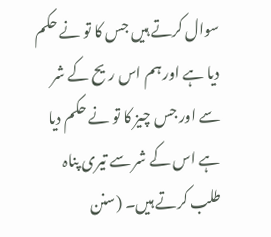سوال کرتے ہیں جس کا تو نے حکم دیا ہے اور ہم اس ریح کے شر سے اور جس چیز کا تو نے حکم دیا ہے اس کے شر سے تیری پناہ طلب کرتے ہیں۔ (سنن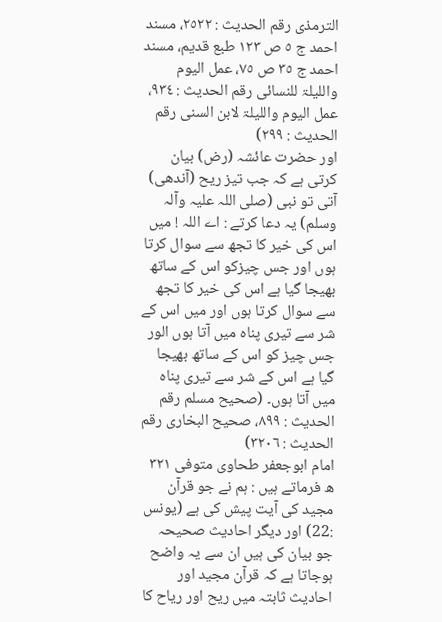الترمذی رقم الحدیث : ٢٥٢٢، مسند احمد ج ٥ ص ١٢٣ طبع قدیم، مسند احمد ج ٣٥ ص ٧٥، عمل الیوم واللیلۃ للنسائی رقم الحدیث : ٩٣٤، عمل الیوم واللیلۃ لابن السنی رقم الحدیث : ٢٩٩)
اور حضرت عائشہ (رض) بیان کرتی ہے کہ جب تیز ریح (آندھی) آتی تو نبی (صلی اللہ علیہ وآلہ وسلم) یہ دعا کرتے : اے اللہ ! میں اس کی خیر کا تجھ سے سوال کرتا ہوں اور جس چیزکو اس کے ساتھ بھیجا گیا ہے اس کی خیر کا تجھ سے سوال کرتا ہوں اور میں اس کے شر سے تیری پناہ میں آتا ہوں الور جس چیز کو اس کے ساتھ بھیجا گیا ہے اس کے شر سے تیری پناہ میں آتا ہوں۔ (صحیح مسلم رقم الحدیث : ٨٩٩، صحیح البخاری رقم الحدیث : ٣٢٠٦)
امام ابوجعفر طحاوی متوفی ٣٢١ ھ فرماتے ہیں : ہم نے جو قرآن مجید کی آیت پیش کی ہے (یونس :22) اور دیگر احادیث صحیحہ جو بیان کی ہیں ان سے یہ واضح ہوجاتا ہے کہ قرآن مجید اور احادیث ثابتہ میں ریح اور ریاح کا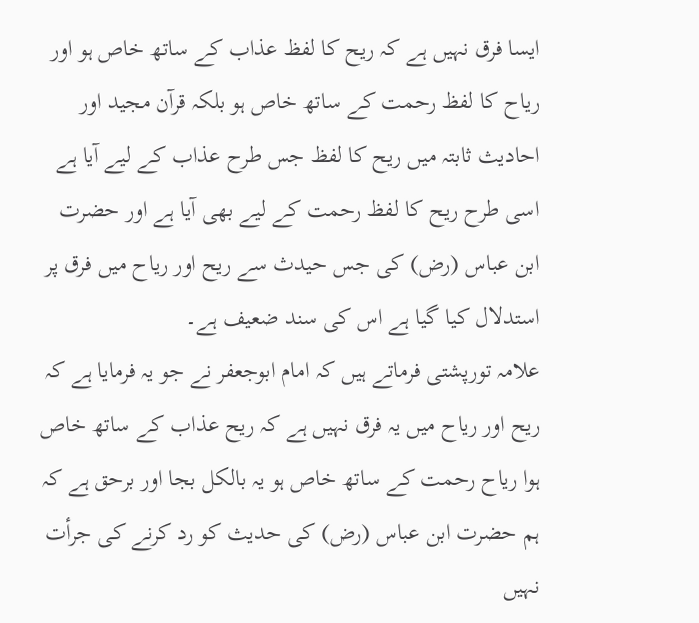ایسا فرق نہیں ہے کہ ریح کا لفظ عذاب کے ساتھ خاص ہو اور ریاح کا لفظ رحمت کے ساتھ خاص ہو بلکہ قرآن مجید اور احادیث ثابتہ میں ریح کا لفظ جس طرح عذاب کے لیے آیا ہے اسی طرح ریح کا لفظ رحمت کے لیے بھی آیا ہے اور حضرت ابن عباس (رض) کی جس حیدث سے ریح اور ریاح میں فرق پر استدلال کیا گیا ہے اس کی سند ضعیف ہے۔
علامہ تورپشتی فرماتے ہیں کہ امام ابوجعفر نے جو یہ فرمایا ہے کہ ریح اور ریاح میں یہ فرق نہیں ہے کہ ریح عذاب کے ساتھ خاص ہوا ریاح رحمت کے ساتھ خاص ہو یہ بالکل بجا اور برحق ہے کہ ہم حضرت ابن عباس (رض) کی حدیث کو رد کرنے کی جرأت نہیں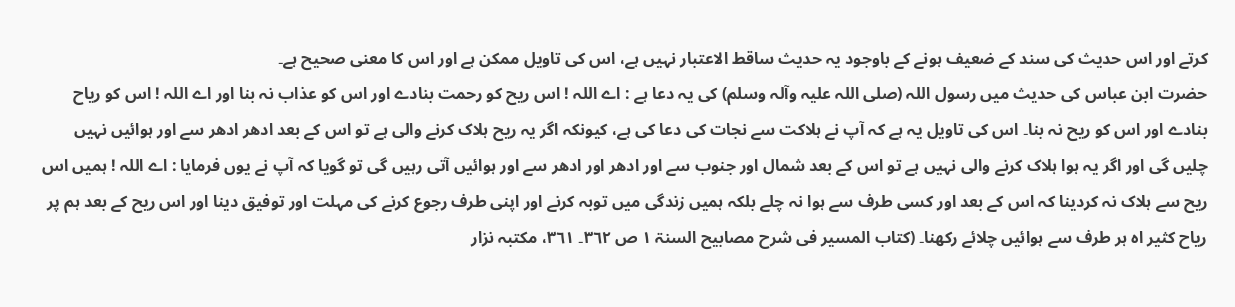کرتے اور اس حدیث کی سند کے ضعیف ہونے کے باوجود یہ حدیث ساقط الاعتبار نہیں ہے، اس کی تاویل ممکن ہے اور اس کا معنی صحیح ہے۔
حضرت ابن عباس کی حدیث میں رسول اللہ (صلی اللہ علیہ وآلہ وسلم) کی یہ دعا ہے : اے اللہ ! اس ریح کو رحمت بنادے اور اس کو عذاب نہ بنا اور اے اللہ ! اس کو ریاح بنادے اور اس کو ریح نہ بنا۔ اس کی تاویل یہ ہے کہ آپ نے ہلاکت سے نجات کی دعا کی ہے، کیونکہ اگر یہ ریح ہلاک کرنے والی ہے تو اس کے بعد ادھر ادھر سے اور ہوائیں نہیں چلیں گی اور اگر یہ ہوا ہلاک کرنے والی نہیں ہے تو اس کے بعد شمال اور جنوب سے اور ادھر اور ادھر سے اور ہوائیں آتی رہیں گی تو گویا کہ آپ نے یوں فرمایا : اے اللہ ! ہمیں اس ریح سے ہلاک نہ کردینا کہ اس کے بعد اور کسی طرف سے ہوا نہ چلے بلکہ ہمیں زندگی میں توبہ کرنے اور اپنی طرف رجوع کرنے کی مہلت اور توفیق دینا اور اس ریح کے بعد ہم پر ریاح کثیر اہ ہر طرف سے ہوائیں چلائے رکھنا۔ (کتاب المسیر فی شرح مصابیح السنۃ ١ ص ٣٦٢۔ ٣٦١، مکتبہ نزار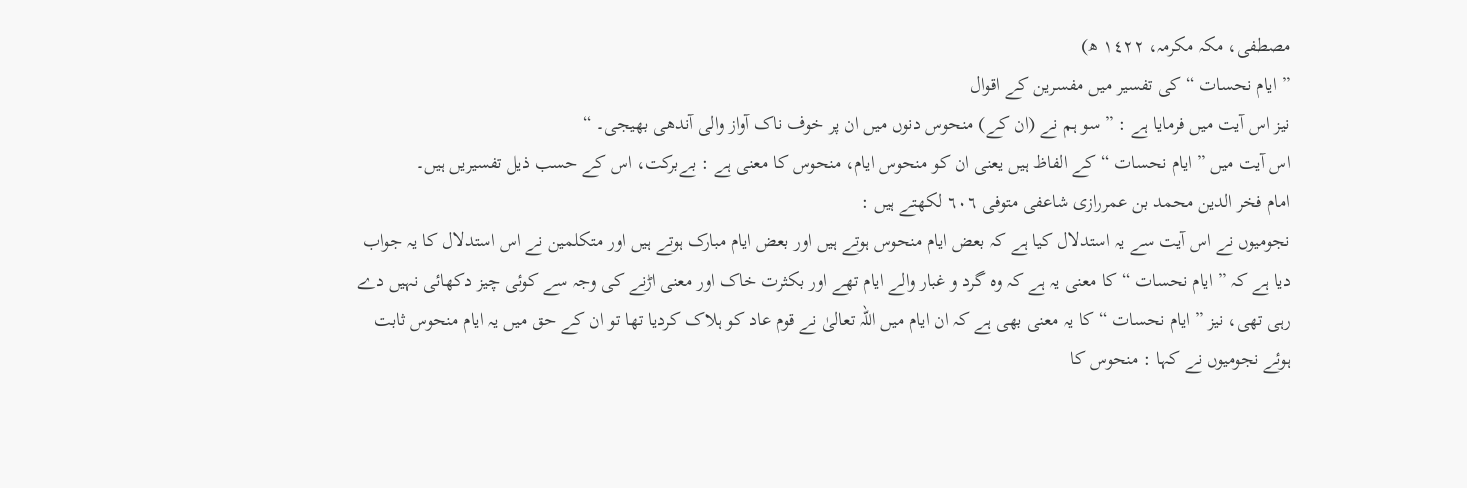مصطفی، مکہ مکرمہ، ١٤٢٢ ھ)
” ایام نحسات “ کی تفسیر میں مفسرین کے اقوال
نیز اس آیت میں فرمایا ہے : ” سو ہم نے (ان کے) منحوس دنوں میں ان پر خوف ناک آواز والی آندھی بھیجی۔ “
اس آیت میں ” ایام نحسات “ کے الفاظ ہیں یعنی ان کو منحوس ایام، منحوس کا معنی ہے : بےبرکت، اس کے حسب ذیل تفسیریں ہیں۔
امام فخر الدین محمد بن عمررازی شاعفی متوفی ٦٠٦ لکھتے ہیں :
نجومیوں نے اس آیت سے یہ استدلال کیا ہے کہ بعض ایام منحوس ہوتے ہیں اور بعض ایام مبارک ہوتے ہیں اور متکلمین نے اس استدلال کا یہ جواب دیا ہے کہ ” ایام نحسات “ کا معنی یہ ہے کہ وہ گرد و غبار والے ایام تھے اور بکثرت خاک اور معنی اڑنے کی وجہ سے کوئی چیز دکھائی نہیں دے رہی تھی، نیز ” ایام نحسات “ کا یہ معنی بھی ہے کہ ان ایام میں اللہ تعالیٰ نے قوم عاد کو ہلاک کردیا تھا تو ان کے حق میں یہ ایام منحوس ثابت ہوئے نجومیوں نے کہا : منحوس کا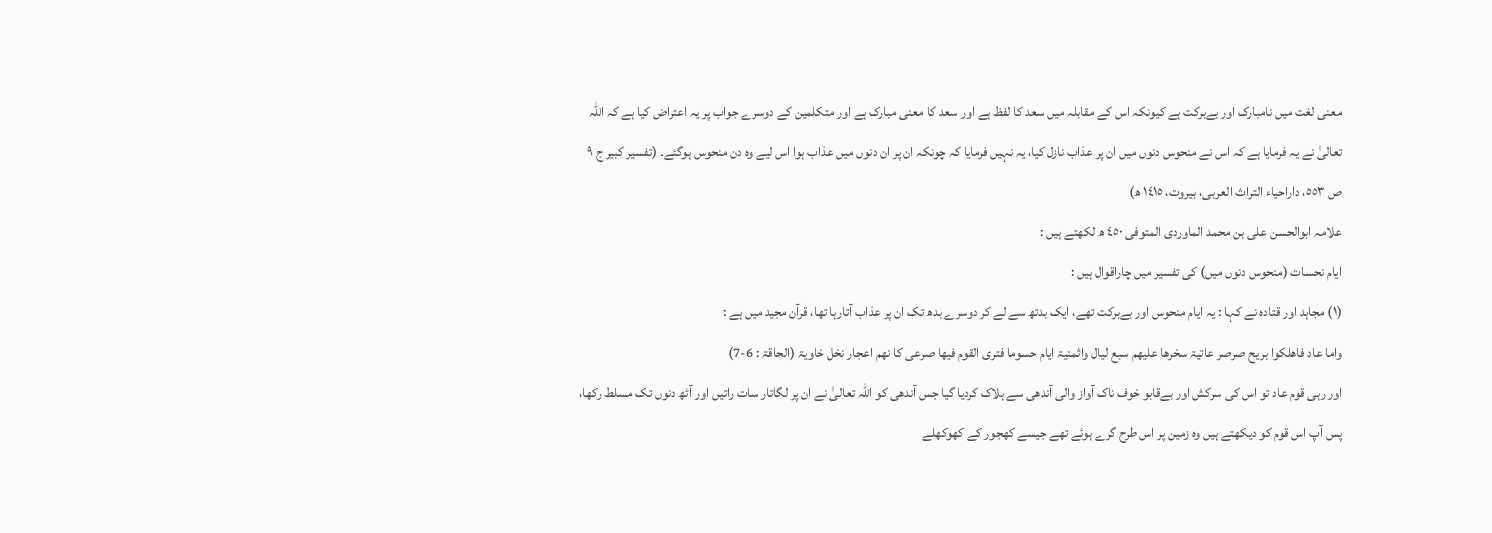معنی لغت میں نامبارک اور بےبرکت ہے کیونکہ اس کے مقابلہ میں سعد کا لفظ ہے اور سعد کا معنی مبارک ہے اور متکلمین کے دوسرے جواب پر یہ اعتراض کیا ہے کہ اللہ تعالیٰ نے یہ فرمایا ہے کہ اس نے منحوس دنوں میں ان پر عذاب نازل کیا، یہ نہیں فرمایا کہ چونکہ ان پر ان دنوں میں عذاب ہوا اس لیے وہ دن منحوس ہوگئے۔ (تفسیر کبیر ج ٩ ص ٥٥٣، داراحیاء التراث العربی، بیروت، ١٤١٥ ھ)
علامہ ابوالحسن علی بن محمد الماوردی المتوفی ٤٥٠ ھ لکھتے ہیں :
ایام نحسات (منحوس دنوں میں) کی تفسیر میں چاراقوال ہیں :
(١) مجاہد اور قتادہ نے کہا : یہ ایام منحوس اور بےبرکت تھے، ایک بدتھ سے لے کر دوسرے بدھ تک ان پر عذاب آتارہا تھا، قرآن مجید میں ہے :
واما عاد فاھلکوا بریح صرصر عاتیۃ سخرھا علیھم سبع لیال واثمنیۃ ایام حسوما فتری القوم فیھا صرعی کا نھم اعجار نخل خاویۃ (الحاقۃ : 6-7)
اور رہی قوم عاد تو اس کی سرکش اور بےقابو خوف ناک آواز والی آندھی سے ہلاک کردیا گیا جس آندھی کو اللہ تعالیٰ نے ان پر لگاتار سات راتیں اور آٹھ دنوں تک مسلط رکھا، پس آپ اس قوم کو دیکھتے ہیں وہ زمین پر اس طرح گرے ہوئے تھے جیسے کھجور کے کھوکھلے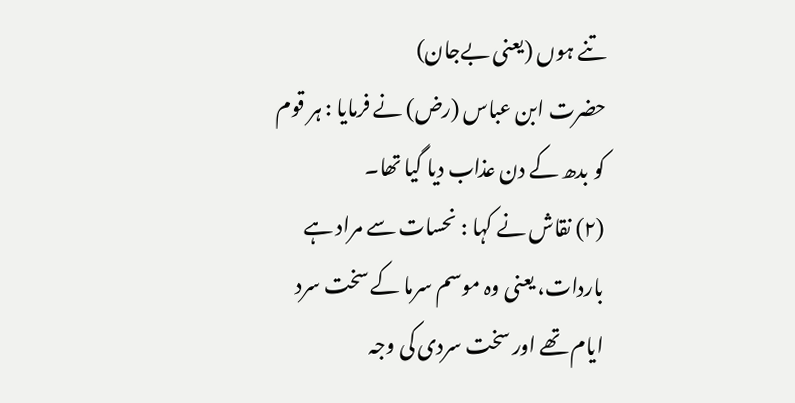تنے ہوں (یعنی بےجان)
حضرت ابن عباس (رض) نے فرمایا : ہر قوم کو بدھ کے دن عذاب دیا گیا تھا۔
(٢) نقاش نے کہا : نحسات سے مراد ہے باردات، یعنی وہ موسم سرما کے سخت سرد ایام تھے اور سخت سردی کی وجہ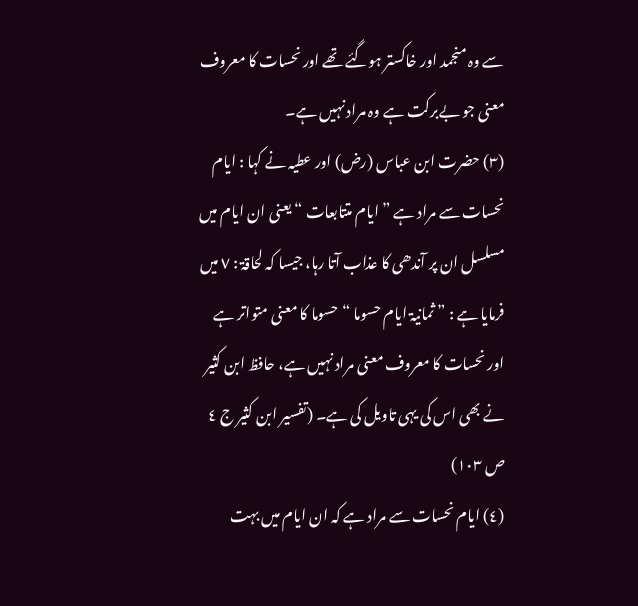سے وہ منجمد اور خاکستر ہوگئے تھے اور نحسات کا معروف معنی جو بےبرکت ہے وہ مراد نہیں ہے۔
(٣) حضرت ابن عباس (رض) اور عطیہ نے کہا : ایام نحسات سے مراد ہے ” ایام متتابعات “ یعنی ان ایام میں مسلسل ان پر آندھی کا عذاب آتا رہا، جیسا کہ لحاقۃ : ٧ میں فرمایا ہے : ” ثمانیۃ ایام حسوما “ حسوما کا معنی متواتر ہے اور نحسات کا معروف معنی مراد نہیں ہے، حافظ ابن کثیر نے بھی اس کی یہی تاویل کی ہے۔ (تفسیر ابن کثیر ج ٤ ص ١٠٣)
(٤) ایام نحسات سے مراد ہے کہ ان ایام میں بہت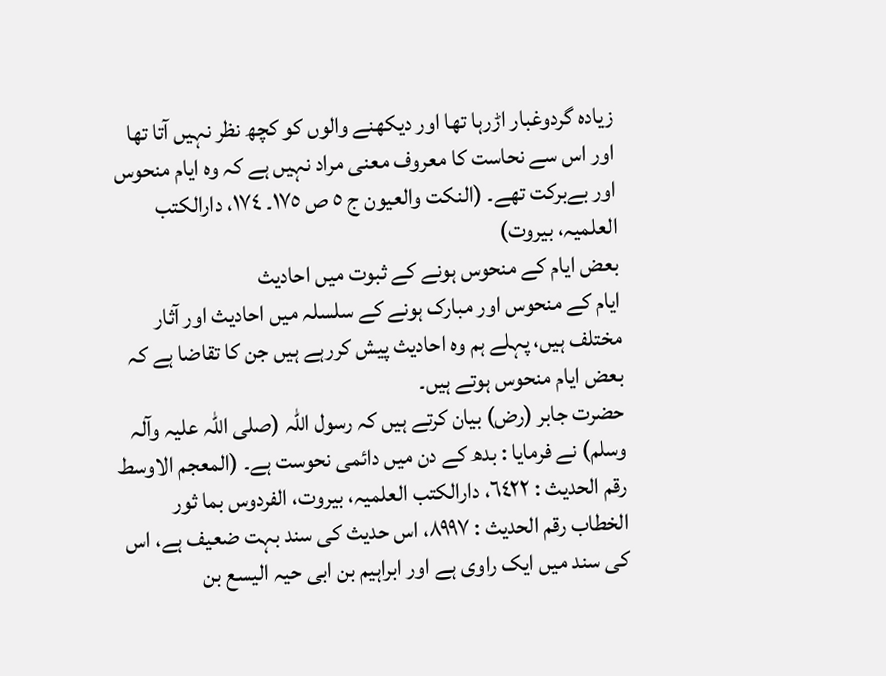زیادہ گردوغبار اڑرہا تھا اور دیکھنے والوں کو کچھ نظر نہیں آتا تھا اور اس سے نحاست کا معروف معنی مراد نہیں ہے کہ وہ ایام منحوس اور بےبرکت تھے۔ (النکت والعیون ج ٥ ص ١٧٥۔ ١٧٤، دارالکتب العلمیہ، بیروت)
بعض ایام کے منحوس ہونے کے ثبوت میں احادیث
ایام کے منحوس اور مبارک ہونے کے سلسلہ میں احادیث اور آثار مختلف ہیں، پہلے ہم وہ احادیث پیش کررہے ہیں جن کا تقاضا ہے کہ بعض ایام منحوس ہوتے ہیں۔
حضرت جابر (رض) بیان کرتے ہیں کہ رسول اللہ (صلی اللہ علیہ وآلہ وسلم) نے فرمایا : بدھ کے دن میں دائمی نحوست ہے۔ (المعجم الاوسط رقم الحدیث : ٦٤٢٢، دارالکتب العلمیہ، بیروت، الفردوس بما ثور الخطاب رقم الحدیث : ٨٩٩٧، اس حدیث کی سند بہت ضعیف ہے، اس کی سند میں ایک راوی ہے اور ابراہیم بن ابی حیہ الیسع بن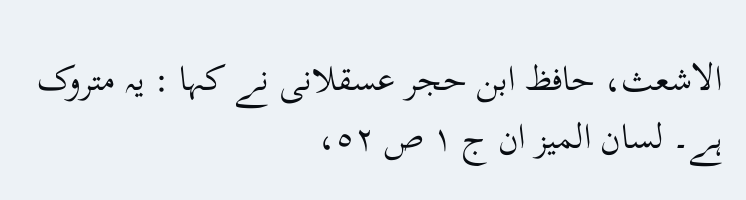الاشعث، حافظ ابن حجر عسقلانی نے کہا : یہ متروک ہے۔ لسان المیز ان ج ١ ص ٥٢،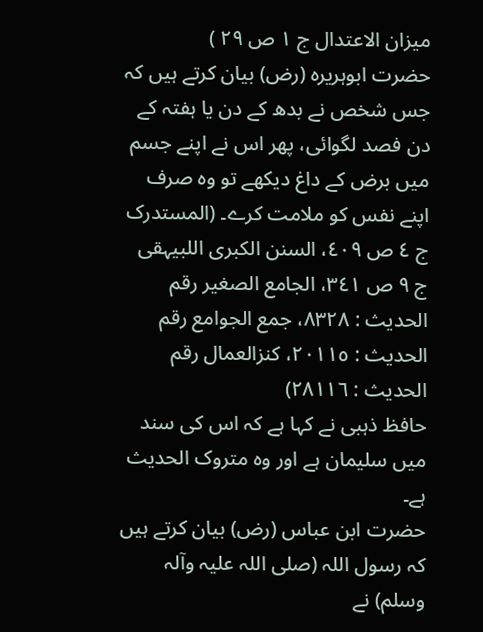میزان الاعتدال ج ١ ص ٢٩ )
حضرت ابوہریرہ (رض) بیان کرتے ہیں کہ جس شخص نے بدھ کے دن یا ہفتہ کے دن فصد لگوائی، پھر اس نے اپنے جسم میں برض کے داغ دیکھے تو وہ صرف اپنے نفس کو ملامت کرے۔ (المستدرک ج ٤ ص ٤٠٩، السنن الکبری اللبیہقی ج ٩ ص ٣٤١، الجامع الصغیر رقم الحدیث : ٨٣٢٨، جمع الجوامع رقم الحدیث : ٢٠١١٥، کنزالعمال رقم الحدیث : ٢٨١١٦)
حافظ ذہبی نے کہا ہے کہ اس کی سند میں سلیمان ہے اور وہ متروک الحدیث ہے۔
حضرت ابن عباس (رض) بیان کرتے ہیں کہ رسول اللہ (صلی اللہ علیہ وآلہ وسلم) نے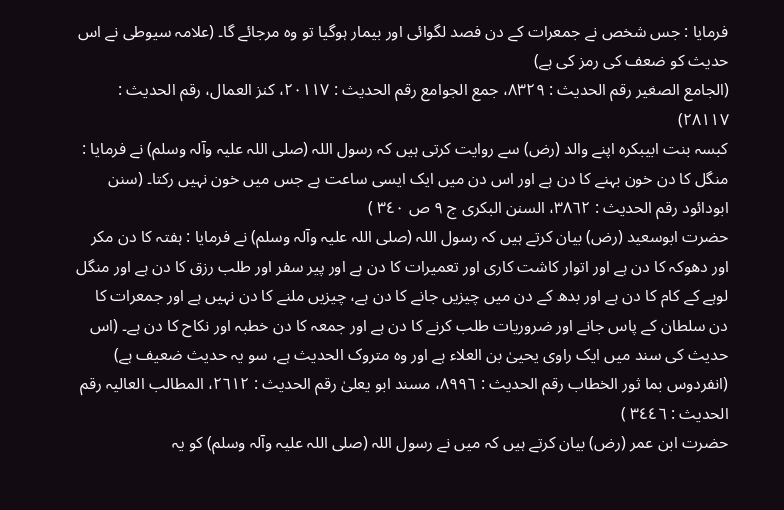فرمایا : جس شخص نے جمعرات کے دن فصد لگوائی اور بیمار ہوگیا تو وہ مرجائے گا۔ (علامہ سیوطی نے اس حدیث کو ضعف کی رمز کی ہے)
(الجامع الصغیر رقم الحدیث : ٨٣٢٩، جمع الجوامع رقم الحدیث : ٢٠١١٧، کنز العمال، رقم الحدیث : ٢٨١١٧)
کبسہ بنت ابیبکرہ اپنے والد (رض) سے روایت کرتی ہیں کہ رسول اللہ (صلی اللہ علیہ وآلہ وسلم) نے فرمایا : منگل کا دن خون بہنے کا دن ہے اور اس دن میں ایک ایسی ساعت ہے جس میں خون نہیں رکتا۔ (سنن ابودائود رقم الحدیث : ٣٨٦٢، السنن البکری ج ٩ ص ٣٤٠ )
حضرت ابوسعید (رض) بیان کرتے ہیں کہ رسول اللہ (صلی اللہ علیہ وآلہ وسلم) نے فرمایا : ہفتہ کا دن مکر اور دھوکہ کا دن ہے اور اتوار کاشت کاری اور تعمیرات کا دن ہے اور پیر سفر اور طلب رزق کا دن ہے اور منگل لوہے کے کام کا دن ہے اور بدھ کے دن میں چیزیں جانے کا دن ہے، چیزیں ملنے کا دن نہیں ہے اور جمعرات کا دن سلطان کے پاس جانے اور ضروریات طلب کرنے کا دن ہے اور جمعہ کا دن خطبہ اور نکاح کا دن ہے۔ (اس حدیث کی سند میں ایک راوی یحییٰ بن العلاء ہے اور وہ متروک الحدیث ہے، سو یہ حدیث ضعیف ہے) (انفردوس بما ثور الخطاب رقم الحدیث : ٨٩٩٦، مسند ابو یعلیٰ رقم الحدیث : ٢٦١٢، المطالب العالیہ رقم الحدیث : ٣٤٤٦ )
حضرت ابن عمر (رض) بیان کرتے ہیں کہ میں نے رسول اللہ (صلی اللہ علیہ وآلہ وسلم) کو یہ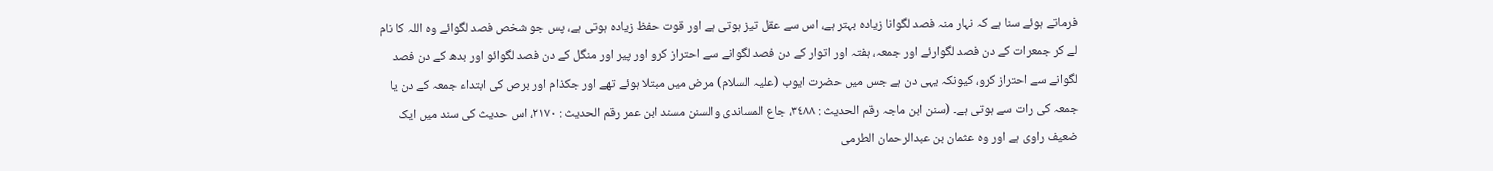فرماتے ہوئے سنا ہے کہ نہار منہ فصد لگوانا زیادہ بہتر ہے، اس سے عقل تیز ہوتی ہے اور قوت حفظ زیادہ ہوتی ہے، پس جو شخص فصد لگوائے وہ اللہ کا نام لے کر جمعرات کے دن فصد لگوارئے اور جمعہ، ہفتہ اور اتوار کے دن فصد لگوانے سے احتراز کرو اور پیر اور منگل کے دن فصد لگوائو اور بدھ کے دن فصد لگوانے سے احتراز کرو، کیونکہ یہی دن ہے جس میں حضرت ایوب (علیہ السلام) مرض میں مبتلا ہوئے تھے اور جکذام اور برص کی ابتداء جمعہ کے دن یا جمعہ کی رات سے ہوتی ہے۔ (سنن ابن ماجہ رقم الحدیث : ٣٤٨٨، جاع المساندی والسنن مسند ابن عمر رقم الحدیث : ٢١٧٠، اس حدیث کی سند میں ایک ضعیف راوی ہے اور وہ عثمان بن عبدالرحمان الطرمی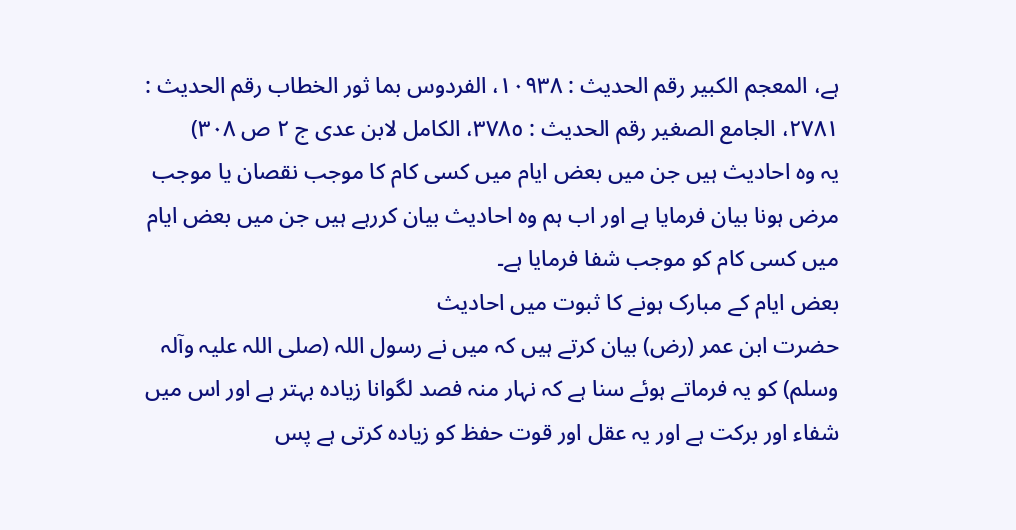ہے، المعجم الکبیر رقم الحدیث : ١٠٩٣٨، الفردوس بما ثور الخطاب رقم الحدیث : ٢٧٨١، الجامع الصغیر رقم الحدیث : ٣٧٨٥، الکامل لابن عدی ج ٢ ص ٣٠٨)
یہ وہ احادیث ہیں جن میں بعض ایام میں کسی کام کا موجب نقصان یا موجب مرض ہونا بیان فرمایا ہے اور اب ہم وہ احادیث بیان کررہے ہیں جن میں بعض ایام میں کسی کام کو موجب شفا فرمایا ہے۔
بعض ایام کے مبارک ہونے کا ثبوت میں احادیث
حضرت ابن عمر (رض) بیان کرتے ہیں کہ میں نے رسول اللہ (صلی اللہ علیہ وآلہ وسلم) کو یہ فرماتے ہوئے سنا ہے کہ نہار منہ فصد لگوانا زیادہ بہتر ہے اور اس میں شفاء اور برکت ہے اور یہ عقل اور قوت حفظ کو زیادہ کرتی ہے پس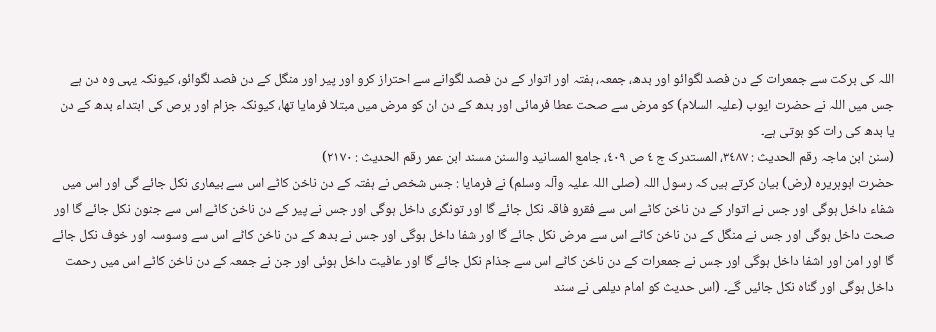اللہ کی برکت سے جمعرات کے دن فصد لگوائو اور بدھ، جمعہ، ہفتہ اور اتوار کے دن فصد لگوانے سے احتراز کرو اور پیر اور منگل کے دن فصد لگوائو، کیونکہ یہی وہ دن ہے جس میں اللہ نے حضرت ایوب (علیہ السلام) کو مرض سے صحت عطا فرمائی اور بدھ کے دن ان کو مرض میں مبتلا فرمایا تھا، کیونکہ جزام اور برص کی ابتداء بدھ کے دن یا بدھ کی رات کو ہوتی ہے۔
(سنن ابن ماجہ رقم الحدیث : ٣٤٨٧، المستدرک ج ٤ ص ٤٠٩، جامع المسانید والسنن مسند ابن عمر رقم الحدیث : ٢١٧٠)
حضرت ابوہریرہ (رض) بیان کرتے ہیں کہ رسول اللہ (صلی اللہ علیہ وآلہ وسلم) نے فرمایا : جس شخص نے ہفتہ کے دن ناخن کاٹے اس سے بیماری نکل جائے گی اور اس میں شفاء داخل ہوگی اور جس نے اتوار کے دن ناخن کاٹے اس سے فقرو فاقہ نکل جائے گا اور تونگری داخل ہوگی اور جس نے پیر کے دن ناخن کاٹے اس سے جنون نکل جائے گا اور صحت داخل ہوگی اور جس نے منگل کے دن ناخن کاٹے اس سے مرض نکل جائے گا اور شفا داخل ہوگی اور جس نے بدھ کے دن ناخن کاٹے اس سے وسوسہ اور خوف نکل جائے گا اور امن اور اشفا داخل ہوگی اور جس نے جمعرات کے دن ناخن کاٹے اس سے جذام نکل جائے گا اور عافیت داخل ہوئی اور جن نے جمعہ کے دن ناخن کاٹے اس میں رحمت داخل ہوگی اور گناہ نکل جائیں گے۔ (اس حدیث کو امام دیلمی نے سند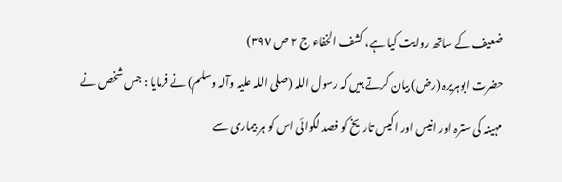ضعیف کے ساتھ روایت کیا ہے، کشف الخفاء ج ٢ ص ٣٩٧)
حضرت ابوہریرہ (رض) بیان کرتے ہیں کہ رسول اللہ (صلی اللہ علیہ وآلہ وسلم) نے فرمایا : جس شخص نے مہینہ کی سترہ اور انیس اور اکیس تاریخ کو فصد لگوائی اس کو ہر بیماری سے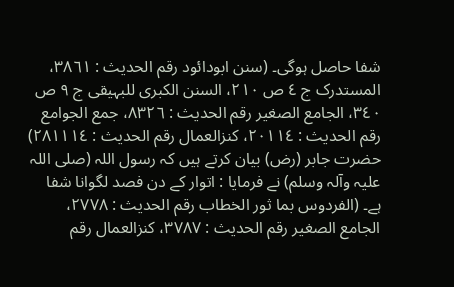شفا حاصل ہوگی۔ (سنن ابودائود رقم الحدیث : ٣٨٦١، المستدرک ج ٤ ص ٢١٠، السنن الکبری للبہیقی ج ٩ ص ٣٤٠، الجامع الصغیر رقم الحدیث : ٨٣٢٦، جمع الجوامع رقم الحدیث : ٢٠١١٤، کنزالعمال رقم الحدیث : ٢٨١١١٤)
حضرت جابر (رض) بیان کرتے ہیں کہ رسول اللہ (صلی اللہ علیہ وآلہ وسلم) نے فرمایا : اتوار کے دن فصد لگوانا شفا ہے۔ (الفردوس بما ثور الخطاب رقم الحدیث : ٢٧٧٨، الجامع الصغیر رقم الحدیث : ٣٧٨٧، کنزالعمال رقم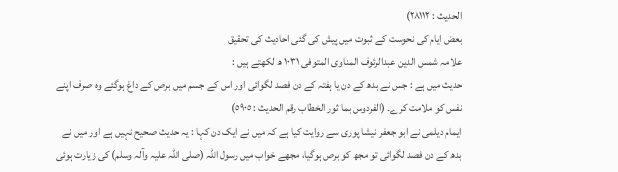الحدیث : ٢٨١١٢)
بعض ایام کی نحوست کے ثبوت میں پیش کی گئی احادیث کی تحقیق
علامہ شمس الدین عبدالرئوف المناوی المتوفی ١٠٣١ ھ لکھتے ہیں :
حدیث میں ہے : جس نے بدھ کے دن یا ہفتہ کے دن فصد لگوائی اور اس کے جسم میں برص کے داغ ہوگئے وہ صرف اپنے نفس کو ملامت کرے۔ (الفردوس بما ثور الخطاب رقم الحدیث : ٥٩٠٥)
ایمام دیلمی نے ابو جعفر نیشا پوری سے روایت کیا ہے کہ میں نے ایک دن کہا : یہ حدیث صحیح نہیں ہے اور میں نے بدھ کے دن فصد لگوائی تو مجھ کو برص ہوگیا، مجھے خواب میں رسول اللہ (صلی اللہ علیہ وآلہ وسلم) کی زیارت ہوئی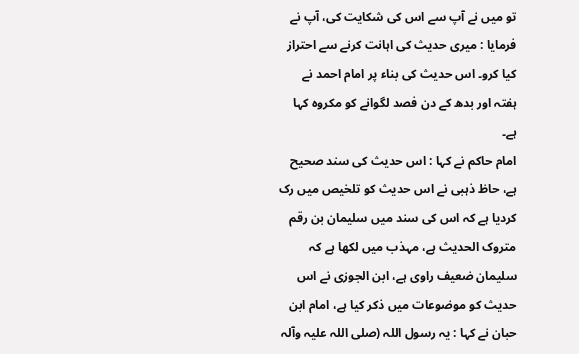تو میں نے آپ سے اس کی شکایت کی، آپ نے فرمایا : میری حدیث کی اہانت کرنے سے احتراز کیا کرو۔ اس حدیث کی بناء پر امام احمد نے ہفتہ اور بدھ کے دن فصد لگوانے کو مکروہ کہا ہے۔
امام حاکم نے کہا : اس حدیث کی سند صحیح ہے، حاظ ذہبی نے اس حدیث کو تلخیص میں رک کردیا ہے کہ اس کی سند میں سلیمان بن رقم متروک الحدیث ہے، مہذب میں لکھا ہے کہ سلیمان ضعیف راوی ہے، ابن الجوزی نے اس حدیث کو موضوعات میں ذکر کیا ہے، امام ابن حبان نے کہا : یہ رسول اللہ (صلی اللہ علیہ وآلہ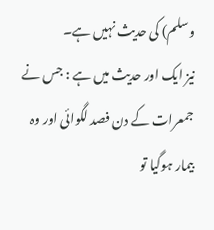وسلم) کی حدیث نہیں ہے۔
نیز ایک اور حدیث میں ہے : جس نے جمعرات کے دن فصد لگوائی اور وہ بیمار ہوگیا تو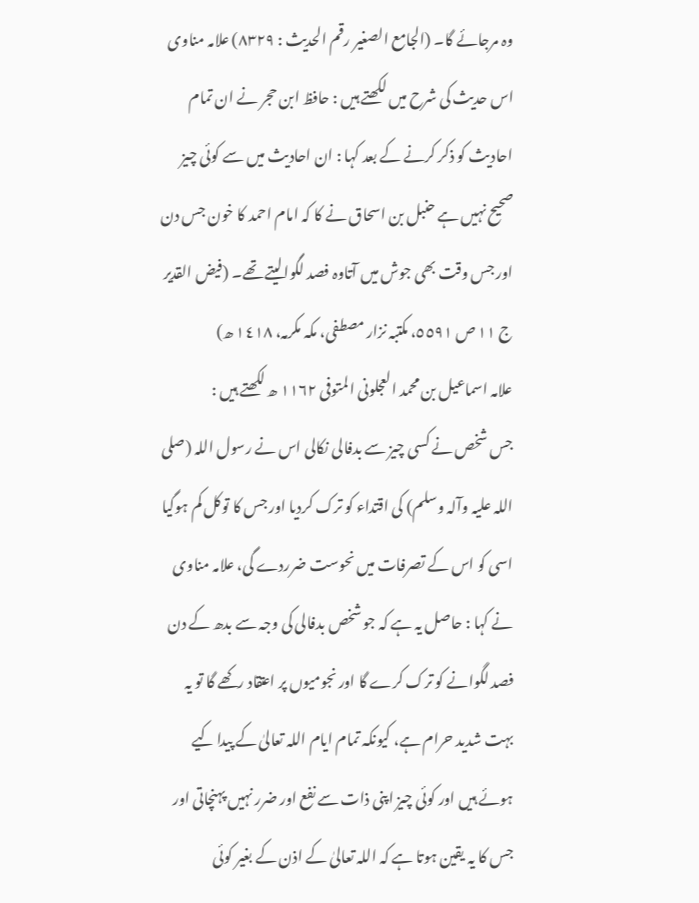وہ مرجائے گا۔ (الجامع الصغیر رقم الحدیث : ٨٣٢٩) علامہ مناوی اس حدیث کی شرح میں لکھتے ہیں : حافظ ابن حجر نے ان تمام احادیث کو ذکر کرنے کے بعد کہا : ان احادیث میں سے کوئی چیز صحیح نہیں ہے حنبل بن اسحاق نے کا کہ امام احمد کا خون جس دن اور جس وقت بھی جوش میں آتاوہ فصد لگوالیتے تھے۔ (فیض القدیر ج ١١ ص ٥٥٩١، مکتبہ نزار مصطفی، مکہ مکرمہ، ١٤١٨ ھ)
علامہ اسماعیل بن محمد العجلونی المتوفی ١١٦٢ ھ لکھتے ہیں :
جس شخص نے کسی چیز سے بدفالی نکالی اس نے رسول اللہ (صلی اللہ علیہ وآلہ وسلم) کی اقتداء کو ترک کردیا اور جس کا توکل کم ہوگیا اسی کو اس کے تصرفات میں نحوست ضرردے گی، علامہ مناوی نے کہا : حاصل یہ ہے کہ جو شخص بدفالی کی وجہ سے بدھ کے دن فصد لگوانے کو ترک کرے گا اور نجومیوں پر اعتقاد رکھے گا تو یہ بہت شدید حرام ہے، کیونکہ تمام ایام اللہ تعالیٰ کے پیدا کیے ہوئے ہیں اور کوئی چیز اپنی ذات سے نفع اور ضرر نہیں پہنچاتی اور جس کا یہ یقین ہوتا ہے کہ اللہ تعالیٰ کے اذن کے بغیر کوئی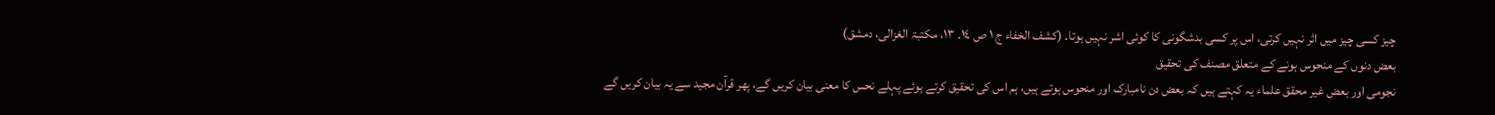چیز کسی چیز میں اثر نہیں کرتی، اس پر کسی بدشگونی کا کوئی اشر نہیں ہوتا۔ (کشف الخفاء ج ١ ص ١٤۔ ١٣، مکتبۃ الغزالی، دمشق)
بعض دنوں کے منحوس ہونے کے متعلق مصنف کی تحقیق
نجومی اور بعض غیر محقق علماء یہ کہتے ہیں کہ بعض دن نامبارک اور منحوس ہوتے ہیں، ہم اس کی تحقیق کرتے ہوئے پہلے نحس کا معنی بیان کریں گے، پھر قرآن مجید سے یہ بیان کریں گے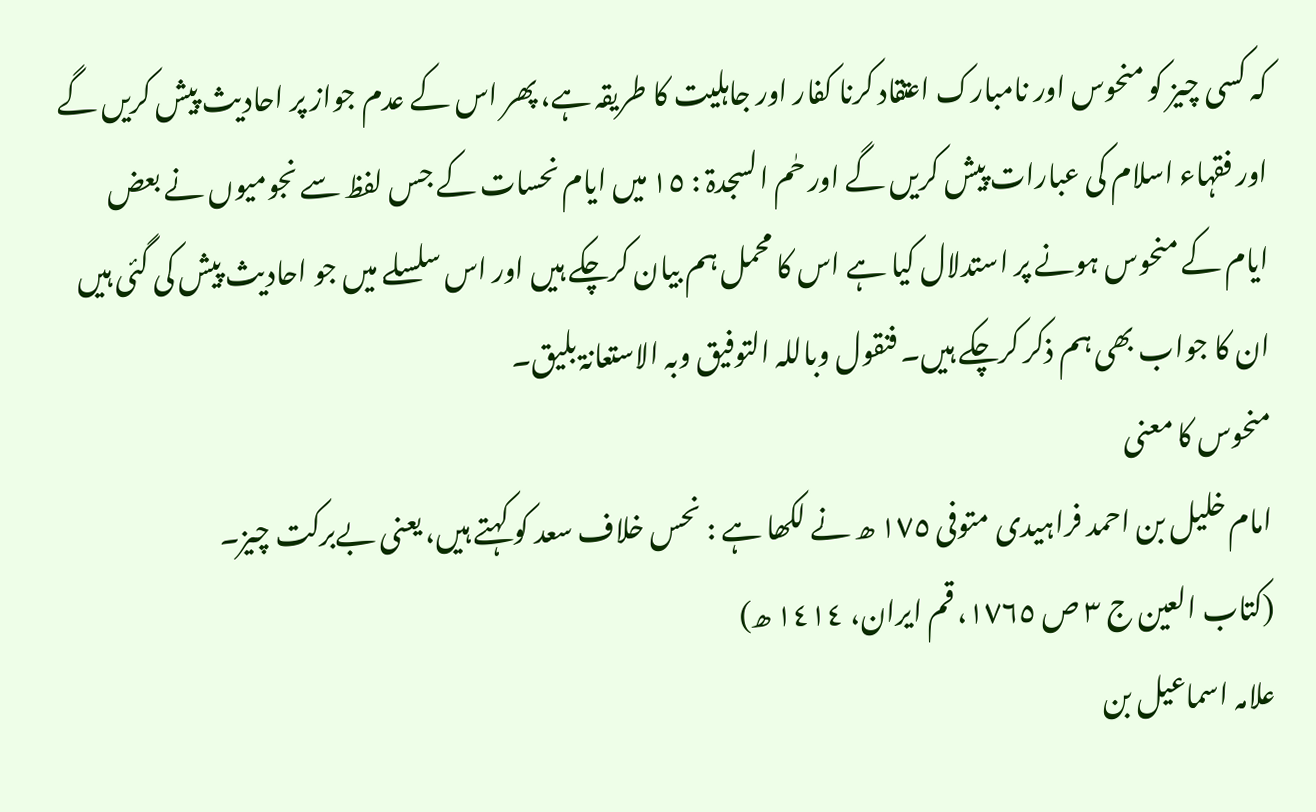کہ کسی چیز کو منحوس اور نامبارک اعتقاد کرنا کفار اور جاہلیت کا طریقہ ہے، پھر اس کے عدم جواز پر احادیث پیش کریں گے اور فقہاء اسلام کی عبارات پیش کریں گے اور حٰم السجدۃ : ١٥ میں ایام نحسات کے جس لفظ سے نجومیوں نے بعض ایام کے منحوس ہونے پر استدلال کیا ہے اس کا محمل ہم بیان کرچکے ہیں اور اس سلسلے میں جو احادیث پیش کی گئی ہیں ان کا جواب بھی ہم ذکر کرچکے ہیں۔ فنقول وباللہ التوفیق وبہ الاستعانۃ بلیق۔
منحوس کا معنی
امام خلیل بن احمد فراہیدی متوفی ١٧٥ ھ نے لکھا ہے : نحس خلاف سعد کو کہتے ہیں، یعنی بےبرکت چیز۔
(کتاب العین ج ٣ ص ١٧٦٥، قم ایران، ١٤١٤ ھ)
علامہ اسماعیل بن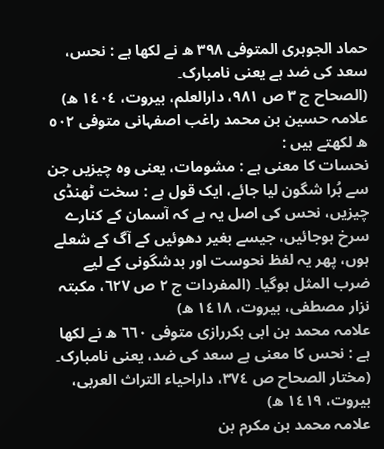حماد الجوہری المتوفی ٣٩٨ ھ نے لکھا ہے : نحس، سعد کی ضد ہے یعنی نامبارک۔
(الصحاح ج ٣ ص ٩٨١، دارالعلم، بیروت، ١٤٠٤ ھ)
علامہ حسین بن محمد راغب اصفہانی متوفی ٥٠٢ ھ لکھتے ہیں :
نحسات کا معنی ہے : مشومات، یعنی وہ چیزیں جن سے بُرا شگون لیا جائے، ایک قول ہے : سخت ٹھنڈی چیزیں، نحس کی اصل یہ ہے کہ آسمان کے کنارے سرخ ہوجائیں، جیسے بغیر دھوئیں کے آگ کے شعلے ہوں، پھر یہ لفظ نحوست اور بدشگونی کے لیے ضرب المثل ہوگیا۔ (المفردات ج ٢ ص ٦٢٧، مکبتہ نزار مصطفی، بیروت، ١٤١٨ ھ)
علامہ محمد بن ابی بکررازی متوفی ٦٦٠ ھ نے لکھا ہے : نحس کا معنی ہے سعد کی ضد، یعنی نامبارک۔
(مختار الصحاح ص ٣٧٤، داراحیاء التراث العربی، بیروت، ١٤١٩ ھ)
علامہ محمد بن مکرم بن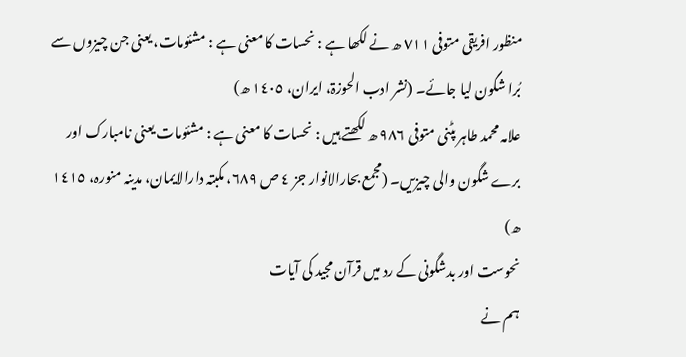منظور افریقی متوفی ٧١١ ھ نے لکھا ہے : نحسات کا معنی ہے : مشئومات، یعنی جن چیزوں سے بُرا شگون لیا جائے۔ (نشر ادب الحوزۃ، ایران، ١٤٠٥ ھ)
علامہ محمد طاہر پٹنی متوفی ٩٨٦ ھ لکھتے ہیں : نحسات کا معنی ہے : مشئومات یعنی نامبارک اور برے شگون والی چیزیں۔ (مجمع بحارالانوار جز ٤ ص ٦٨٩، مکبتہ دارالایمان، مدینہ منورہ، ١٤١٥ ھ)
نحوست اور بدشگونی کے رد میں قرآن مجید کی آیات
ہم نے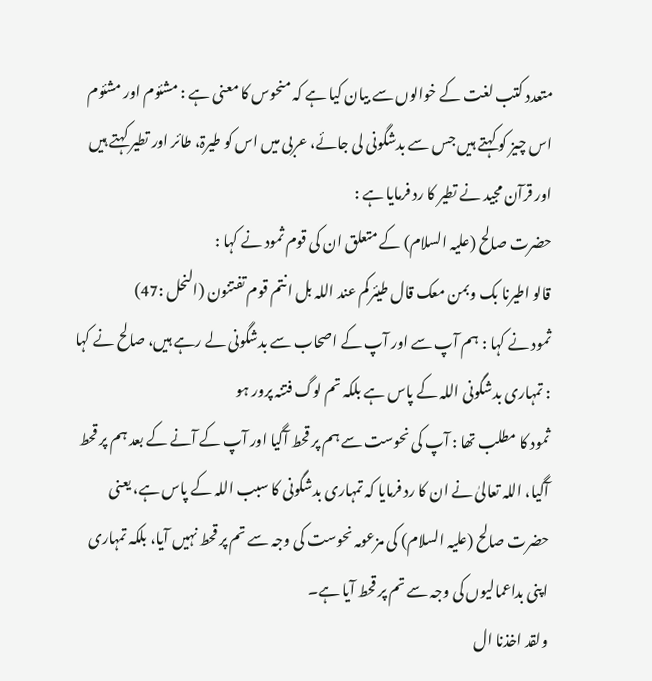متعدد کتب لغت کے خوالوں سے بیان کیا ہے کہ منحوس کا معنی ہے : مشئوم اور مشئوم اس چیز کو کہتے ہیں جس سے بدشگونی لی جائے، عربی میں اس کو طیرۃ، طائر اور تطیر کہتے ہیں اور قرآن مجید نے تطیر کا رد فرمایا ہے :
حضرت صالح (علیہ السلام) کے متعلق ان کی قوم ثمود نے کہا :
قالو اطیرنا بک وبمن معک قال طیئرکم عند اللہ بل انتم قوم تفتنون (النحل :47)
ثمود نے کہا : ہم آپ سے اور آپ کے اصحاب سے بدشگونی لے رہے ہیں، صالح نے کہا : تمہاری بدشگونی اللہ کے پاس ہے بلکہ تم لوگ فتنہ پرور ہو
ثمود کا مطلب تھا : آپ کی نحوست سے ہم پر قحط آگیا اور آپ کے آنے کے بعد ہم پر قحط آگیا، اللہ تعالیٰ نے ان کا رد فرمایا کہ تمہاری بدشگونی کا سبب اللہ کے پاس ہے، یعنی حضرت صالح (علیہ السلام) کی مزعومہ نحوست کی وجہ سے تم پر قحط نہیں آیا، بلکہ تمہاری اپنی بداعمالیوں کی وجہ سے تم پر قحط آیا ہے۔
ولقد اخذنا ال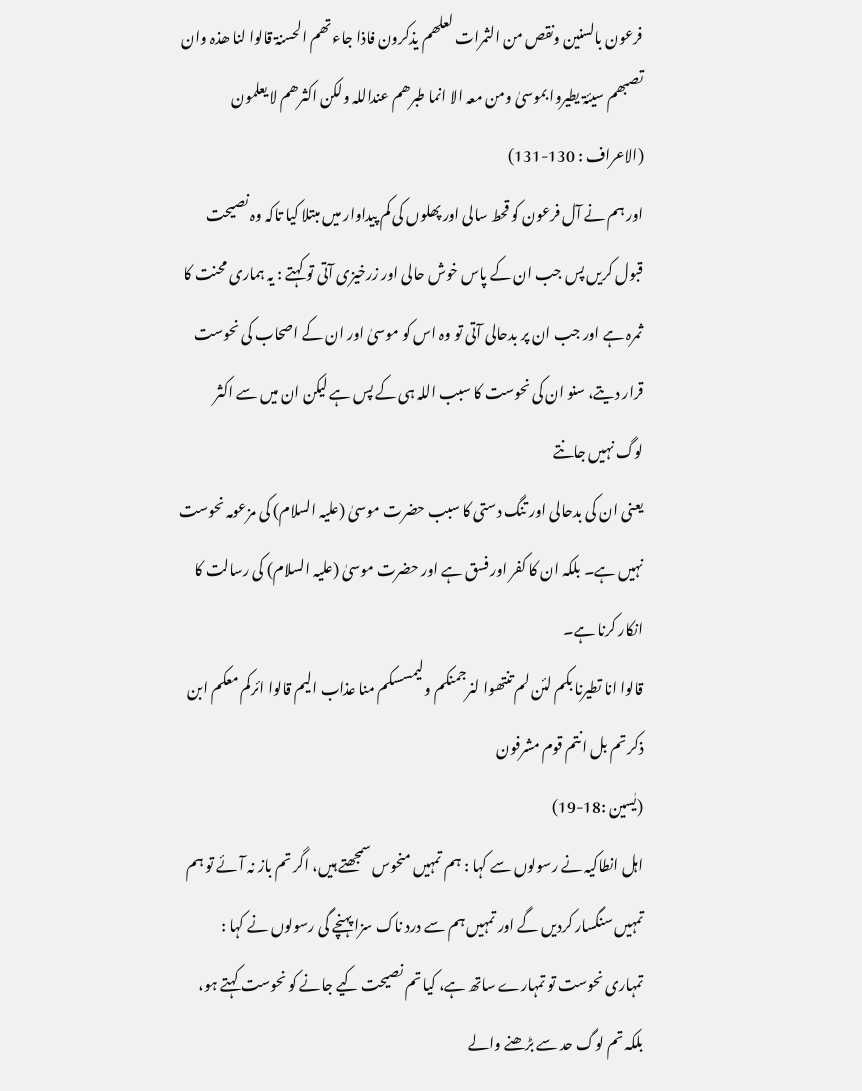فرعون بالسنین ونقص من الثمرات لعلھم یذکرون فاذا جاء تھم الحسنۃ قالوا لنا ھذہ وان تصبھم سیئۃ یطیروا بموسیٰ ومن معہ الا انما طبرھم عنداللہ ولکن اکثرھم لا یعلمون (الاعراف : 130-131)
اور ہم نے آل فرعون کو قحط سالی اور پھلوں کی کم پیداوار میں مبتلا کیا تاکہ وہ نصیحت قبول کریں پس جب ان کے پاس خوش حالی اور زرخیزی آتی تو کہتے : یہ ہماری محنت کا ثمرہ ہے اور جب ان پر بدحالی آتی تو وہ اس کو موسیٰ اور ان کے اصحاب کی نحوست قرار دیتے، سنو ان کی نحوست کا سبب اللہ ہی کے پس ہے لیکن ان میں سے اکثر لوگ نہیں جانتے
یعنی ان کی بدحالی اور تنگ دستی کا سبب حضرت موسیٰ (علیہ السلام) کی مزعومہ نحوست نہیں ہے۔ بلکہ ان کا کفر اور فسق ہے اور حضرت موسیٰ (علیہ السلام) کی رسالت کا انکار کرنا ہے۔
قالوا انا تطیرنا بکم لئن لم تنتھوا لنرجمنکم ولیمسسکم منا عذاب الیم قالوا ائرکم معکم ابن ذکر تم بل انتم قوم مشرفون
(یٰسین :18-19)
اہل انطاکیہ نے رسولوں سے کہا : ہم تمہیں منحوس سمجھتے ہیں، اگر تم باز نہ آئے تو ہم تمہیں سنگسار کردیں گے اور تمہیں ہم سے درد ناک سزا پہنچے گی رسولوں نے کہا : تمہاری نحوست تو تمہارے ساتھ ہے، کیا تم نصیحت کیے جانے کو نحوست کہتے ہو، بلکہ تم لوگ حد سے بڑھنے والے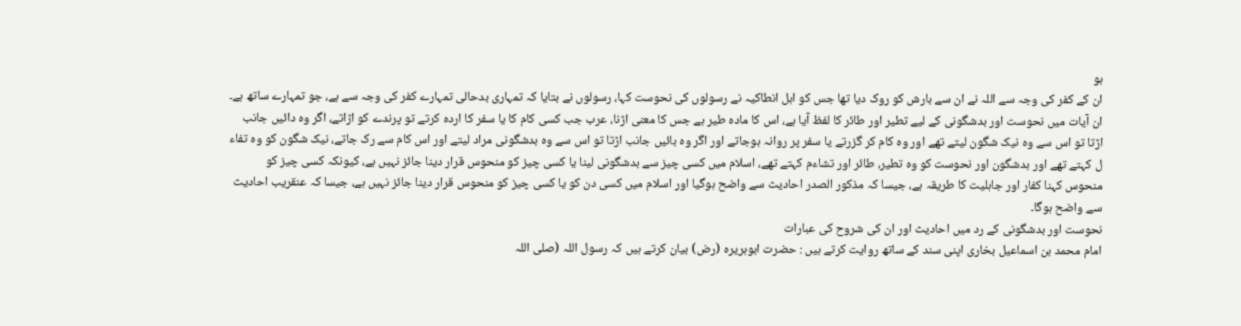ہو
ان کے کفر کی وجہ سے اللہ نے ان سے بارش کو روک دیا تھا جس کو اہل انطاکیہ نے رسولوں کی نحوست کہا، رسولوں نے بتایا کہ تمہاری بدحالی تمہارے کفر کی وجہ سے ہے، جو تمہارے ساتھ ہے۔
ان آیات میں نحوست اور بدشگونی کے لیے تطیر اور طائر کا لفظ آیا ہے، اس کا مادہ طیر ہے جس کا معنی اڑنا، عرب جب کسی کام کا یا سفر کا اردہ کرتے تو پرندے کو اڑاتے، اگر وہ دائیں جانب اڑتا تو اس سے وہ نیک شگون لیتے تھے اور وہ کام کر گزرتے یا سفر پر روانہ ہوجاتے اور اگر وہ بائیں جانب اڑتا تو اس سے وہ بدشگونی مراد لیتے اور اس کام سے رک جاتے، نیک شگون کو وہ تفاء ل کہتے تھے اور بدشگون اور نحوست کو وہ تطیر، طائر اور تشاءم کہتے تھے، اسلام میں کسی چیز سے بدشگونی لینا یا کسی چیز کو منحوس قرار دینا جائز نہیں ہے، کیونکہ کسی چیز کو منحوس کہنا کفار اور جاہلیت کا طریقہ ہے، جیسا کہ مذکور الصدر احادیث سے واضح ہوگیا اور اسلام میں کسی دن کو یا کسی چیز کو منحوس قرار دینا جائز نہیں ہے، جیسا کہ عنقریب احادیث سے واضح ہوگا۔
نحوست اور بدشگونی کے رد میں احادیث اور ان کی شروح کی عبارات
امام محمد بن اسماعیل بخاری اپنی سند کے ساتھ روایت کرتے ہیں : حضرت ابوہریرہ (رض) بیان کرتے ہیں کہ رسول اللہ (صلی اللہ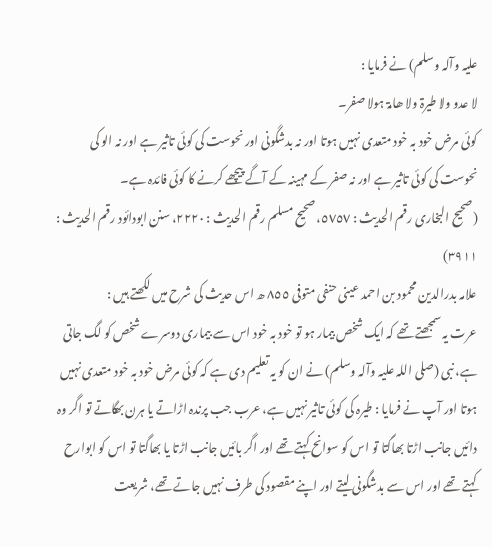علیہ وآلہ وسلم) نے فرمایا :
لا عدو ولا طیرۃ ولا ھامۃ ہولا صفر۔
کوئی مرض خود بہ خود متعدی نہیں ہوتا اور نہ بدشگونی اور نحوست کی کوئی تاثیر ہے اور نہ الو کی نحوست کی کوئی تاثیر ہے اور نہ صفر کے مہینہ کے آگے پیچھے کرنے کا کوئی فائدہ ہے۔
(صحیح البخاری رقم الحدیث : ٥٧٥٧، صحیح مسلم رقم الحدیث : ٢٢٢٠، سنن ابودائود رقم الحدیث : ٣٩١١)
علامہ بدرالدین محمود بن احمد عینی حنفی متوفی ٨٥٥ ھ اس حدیث کی شرح میں لکھتے ہیں :
عرت یہ سمجھتے تھے کہ ایک شخص بیمار ہو تو خود بہ خود اس سے بیماری دوسرے شخص کو لگ جاتی ہے، نبی (صلی اللہ علیہ وآلہ وسلم) نے ان کو یہ تعلیم دی ہے کہ کوئی مرض خود بہ خود متعدی نہیں ہوتا اور آپ نے فرمایا : طیرہ کی کوئی تاثیر نہیں ہے، عرب جب پرندہ اڑاتے یا ہرن بھگاتے تو اگر وہ دائیں جانب اڑتا بھاگتا تو اس کو سوانح کہتے تھے اور اگر بائیں جانب اڑتا یا بھاگتا تو اس کو ابوارح کہتے تھے اور اس سے بدشگونی لیتے اور اپنے مقصود کی طرف نہیں جاتے تھے، شریعت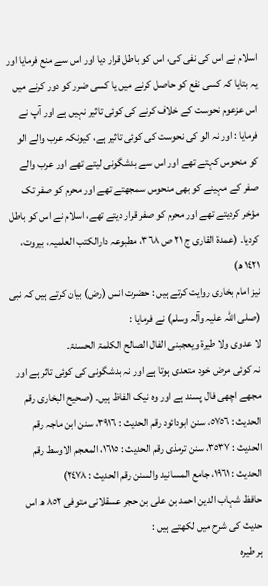اسلام نے اس کی نفی کی، اس کو باطل قرار دیا اور اس سے منع فرمایا اور یہ بتایا کہ کسی نفع کو حاصل کرنے میں یا کسی ضرر کو دور کرنے میں اس عزعوم نحوست کے خلاف کرنے کی کوئی تاثیر نہیں ہے اور آپ نے فرمایا : اور نہ الو کی نحوست کی کوئی تاثیر ہے، کیونکہ عرب والے الو کو منحوس کہتے تھے اور اس سے بدشگونی لیتے تھے اور عرب والے صفر کے مہینے کو بھی منحوس سمجھتے تھے اور محرم کو صفر تک مؤخر کردیتے تھے اور محرم کو صفر قرار دیتے تھے، اسلام نے اس کو باطل کردیا۔ (عمدۃ القاری ج ٢١ ص ٣٦٨، مطبوعہ دارالکتب العلمیہ، بیروت، ١٤٢١ ھ)
نیز امام بخاری روایت کرتے ہیں : حضرت انس (رض) بیان کرتے ہیں کہ نبی (صلی اللہ علیہ وآلہ وسلم) نے فرمایا :
لا عدوی ولا طیرۃ ویعجبنی الفال الصالح الکلمۃ الحسنۃ۔
نہ کوئی مرض خود متعدی ہوتا ہے اور نہ بدشگونی کی کوئی تاثر ہے اور مجھے اچھی فال پسند ہے اور وہ نیک الفاظ ہیں۔ (صحیح البخاری رقم الحدیث : ٥٧٥٦، سنن ابودائود رقم الحدیث : ٣٩١٦، سنن ابن ماجہ رقم الحدیث : ٣٥٣٧، سنن ترمذی رقم الحدیث : ١٦١٥، المعجم الاوسط رقم الحدیث : ١٩٦١، جامع المسانید والسنن رقم الحدیث : ٢٤٧٨)
حافظ شہاب الدین احمد بن علی بن حجر عسقلانی متوفی ٨٥٢ ھ اس حدیث کی شرح میں لکھتے ہیں :
ہر طیرہ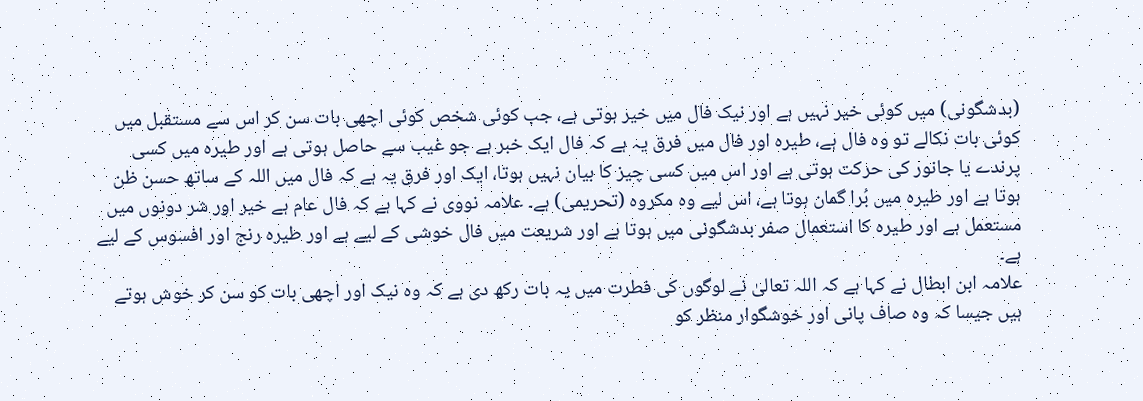(بدشگونی) میں کوئی خیر نہیں ہے اور نیک فال میں خیر ہوتی ہے، جب کوئی شخص کوئی اچھی بات سن کر اس سے مستقبل میں کوئی بات نکالے تو وہ فال ہے، طیرہ اور فال میں فرق یہ ہے کہ فال ایک خبر ہے جو غیب سے حاصل ہوتی ہے اور طیرہ میں کسی پرندے یا جانور کی حرکت ہوتی ہے اور اس میں کسی چیز کا بیان نہیں ہوتا، ایک اور فرق یہ ہے کہ فال میں اللہ کے ساتھ حسن ظن ہوتا ہے اور طیرہ میں بُرا گمان ہوتا ہے، اس لیے وہ مکروہ (تحریمی) ہے۔ علامہ نووی نے کہا ہے کہ فال عام ہے خیر اور شر دونوں میں مستعمل ہے اور طیرہ کا استعمال صفر بدشگونی میں ہوتا ہے اور شریعت میں فال خوشی کے لیے ہے اور طیرہ رنج اور افسوس کے لیے ہے۔
علامہ ابن ابطال نے کہا ہے کہ اللہ تعالیٰ نے لوگوں کی فطرت میں یہ بات رکھ دی ہے کہ وہ نیک اور اچھی بات کو سن کر خوش ہوتے ہیں جیسا کہ وہ صاف پانی اور خوشگوار منظر کو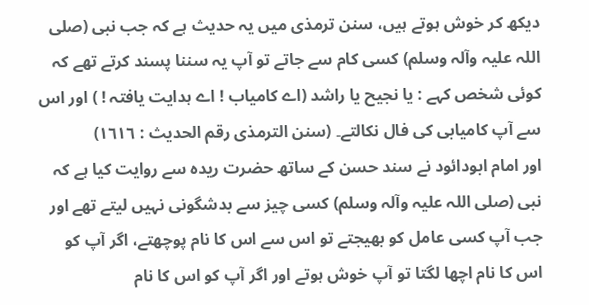دیکھ کر خوش ہوتے ہیں، سنن ترمذی میں یہ حدیث ہے کہ جب نبی (صلی اللہ علیہ وآلہ وسلم) کسی کام سے جاتے تو آپ یہ سننا پسند کرتے تھے کہ کوئی شخص کہے : یا نجیح یا راشد (اے کامیاب ! اے ہدایت یافتہ ! ) اور اس سے آپ کامیابی کی فال نکالتے۔ (سنن الترمذی رقم الحدیث : ١٦١٦)
اور امام ابودائود نے سند حسن کے ساتھ حضرت ریدہ سے روایت کیا ہے کہ نبی (صلی اللہ علیہ وآلہ وسلم) کسی چیز سے بدشگونی نہیں لیتے تھے اور جب آپ کسی عامل کو بھیجتے تو اس سے اس کا نام پوچھتے، اگر آپ کو اس کا نام اچھا لگتا تو آپ خوش ہوتے اور اگر آپ کو اس کا نام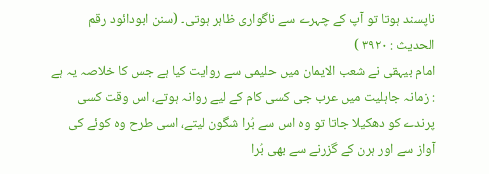ناپسند ہوتا تو آپ کے چہرے سے ناگواری ظاہر ہوتی۔ (سنن ابودائود رقم الحدیث : ٣٩٢٠ )
امام بیہقی نے شعب الایمان میں حلیمی سے روایت کیا ہے جس کا خلاصہ یہ ہے : زمانہ جاہلیت میں عرب جی کسی کام کے لیے روانہ ہوتے، اس وقت کسی پرندے کو دھکیلا جاتا تو وہ اس سے بُرا شگون لیتے، اسی طرح وہ کوئے کی آواز سے اور ہرن کے گزرنے سے بھی بُرا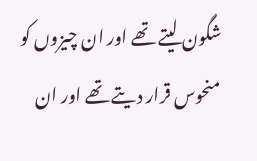شگون لیتے تھے اور ان چیزوں کو منحوس قرار دیتے تھے اور ان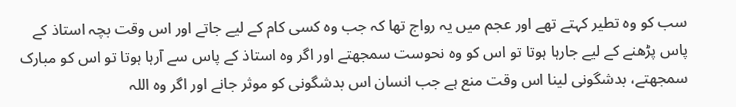سب کو وہ تطیر کہتے تھے اور عجم میں یہ رواج تھا کہ جب وہ کسی کام کے لیے جاتے اور اس وقت بچہ استاذ کے پاس پڑھنے کے لیے جارہا ہوتا تو اس کو وہ نحوست سمجھتے اور اگر وہ استاذ کے پاس سے آرہا ہوتا تو اس کو مبارک سمجھتے، بدشگونی لینا اس وقت منع ہے جب انسان اس بدشگونی کو موثر جانے اور اگر وہ اللہ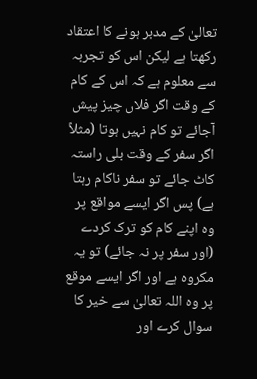تعالیٰ کے مدبر ہونے کا اعتقاد رکھتا ہے لیکن اس کو تجربہ سے معلوم ہے کہ اس کے کام کے وقت اگر فلاں چیز پیش آجائے تو کام نہیں ہوتا (مثلاً اگر سفر کے وقت بلی راستہ کاٹ جائے تو سفر ناکام رہتا ہے) پس اگر ایسے مواقع پر وہ اپنے کام کو ترک کردے (اور سفر پر نہ جائے) تو یہ مکروہ ہے اور اگر ایسے موقع پر وہ اللہ تعالیٰ سے خیر کا سوال کرے اور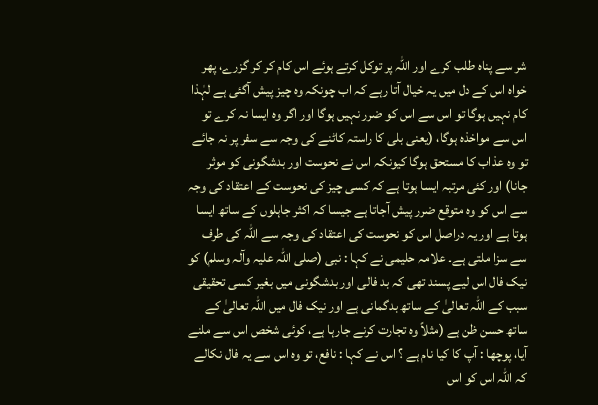شر سے پناہ طلب کرے اور اللہ پر توکل کرتے ہوئے اس کام کر کر گزرے، پھر خواہ اس کے دل میں یہ خیال آتا رہے کہ اب چونکہ وہ چیز پیش آگئی ہے لہٰذا کام نہیں ہوگا تو اس سے اس کو ضرر نہیں ہوگا اور اگر وہ ایسا نہ کرے تو اس سے مواخذہ ہوگا، (یعنی بلی کا راستہ کاٹنے کی وجہ سے سفر پر نہ جائے تو وہ عذاب کا مستحق ہوگا کیونکہ اس نے نحوست اور بدشگونی کو موثر جانا) اور کئی مرتبہ ایسا ہوتا ہے کہ کسی چیز کی نحوست کے اعتقاد کی وجہ سے اس کو وہ متوقع ضرر پیش آجاتا ہے جیسا کہ اکثر جاہلوں کے ساتھ ایسا ہوتا ہے اور یہ دراصل اس کو نحوست کی اعتقاد کی وجہ سے اللہ کی طرف سے سزا ملتی ہے۔ علامہ حلیمی نے کہا : نبی (صلی اللہ علیہ وآلہ وسلم) کو نیک فال اس لیے پسند تھی کہ بد فالی اور بدشگونی میں بغیر کسی تحقیقی سبب کے اللہ تعالیٰ کے ساتھ بدگمانی ہے اور نیک فال میں اللہ تعالیٰ کے ساتھ حسن ظن ہے (مثلاً وہ تجارت کرنے جارہا ہے، کوئی شخص اس سے ملنے آیا، پوچھا : آپ کا کیا نام ہے ؟ اس نے کہا : نافع، تو وہ اس سے یہ فال نکالے کہ اللہ اس کو اس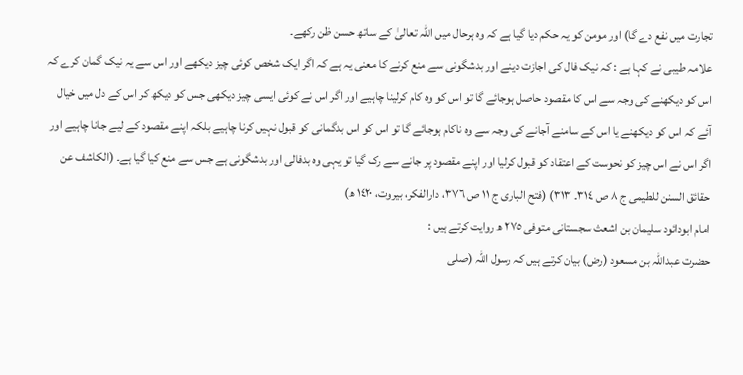تجارت میں نفع دے گا) اور مومن کو یہ حکم دیا گیا ہے کہ وہ ہرحال میں اللہ تعالیٰ کے ساتھ حسن ظن رکھے۔
علامہ طیبی نے کہا ہے : کہ نیک فال کی اجازت دینے اور بدشگونی سے منع کرنے کا معنی یہ ہے کہ اگر ایک شخص کوئی چیز دیکھے اور اس سے یہ نیک گمان کرے کہ اس کو دیکھنے کی وجہ سے اس کا مقصود حاصل ہوجائے گا تو اس کو وہ کام کرلینا چاہیے اور اگر اس نے کوئی ایسی چیز دیکھی جس کو دیکھ کر اس کے دل میں خیال آئے کہ اس کو دیکھنے یا اس کے سامنے آجانے کی وجہ سے وہ ناکام ہوجائے گا تو اس کو اس بدگمانی کو قبول نہیں کرنا چاہیے بلکہ اپنے مقصود کے لیے جانا چاہیے اور اگر اس نے اس چیز کو نحوست کے اعتقاد کو قبول کرلیا اور اپنے مقصود پر جانے سے رک گیا تو یہی وہ بدفالی اور بدشگونی ہے جس سے منع کیا گیا ہے۔ (الکاشف عن حقائق السنن للطیمی ج ٨ ص ٣١٤۔ ٣١٣) (فتح الباری ج ١١ ص ٣٧٦، دارالفکر، بیروت، ١٤٢٠ ھ)
امام ابودائود سلیمان بن اشعث سجستانی متوفی ٢٧٥ ھ روایت کرتے ہیں :
حضرت عبداللہ بن مسعود (رض) بیان کرتے ہیں کہ رسول اللہ (صلی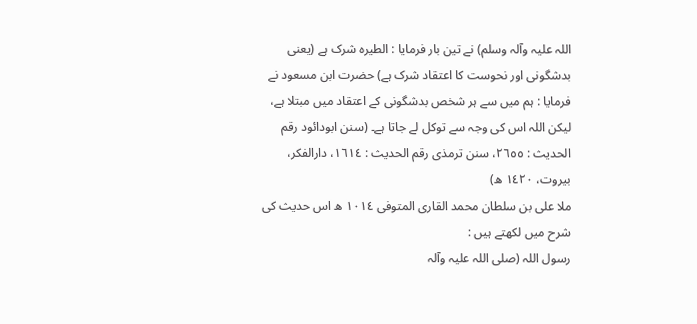اللہ علیہ وآلہ وسلم) نے تین بار فرمایا : الطیرہ شرک ہے (یعنی بدشگونی اور نحوست کا اعتقاد شرک ہے) حضرت ابن مسعود نے فرمایا : ہم میں سے ہر شخص بدشگونی کے اعتقاد میں مبتلا ہے، لیکن اللہ اس کی وجہ سے توکل لے جاتا ہے۔ (سنن ابودائود رقم الحدیث : ٢٦٥٥، سنن ترمذی رقم الحدیث : ١٦١٤، دارالفکر، بیروت، ١٤٢٠ ھ)
ملا علی بن سلطان محمد القاری المتوفی ١٠١٤ ھ اس حدیث کی شرح میں لکھتے ہیں :
رسول اللہ (صلی اللہ علیہ وآلہ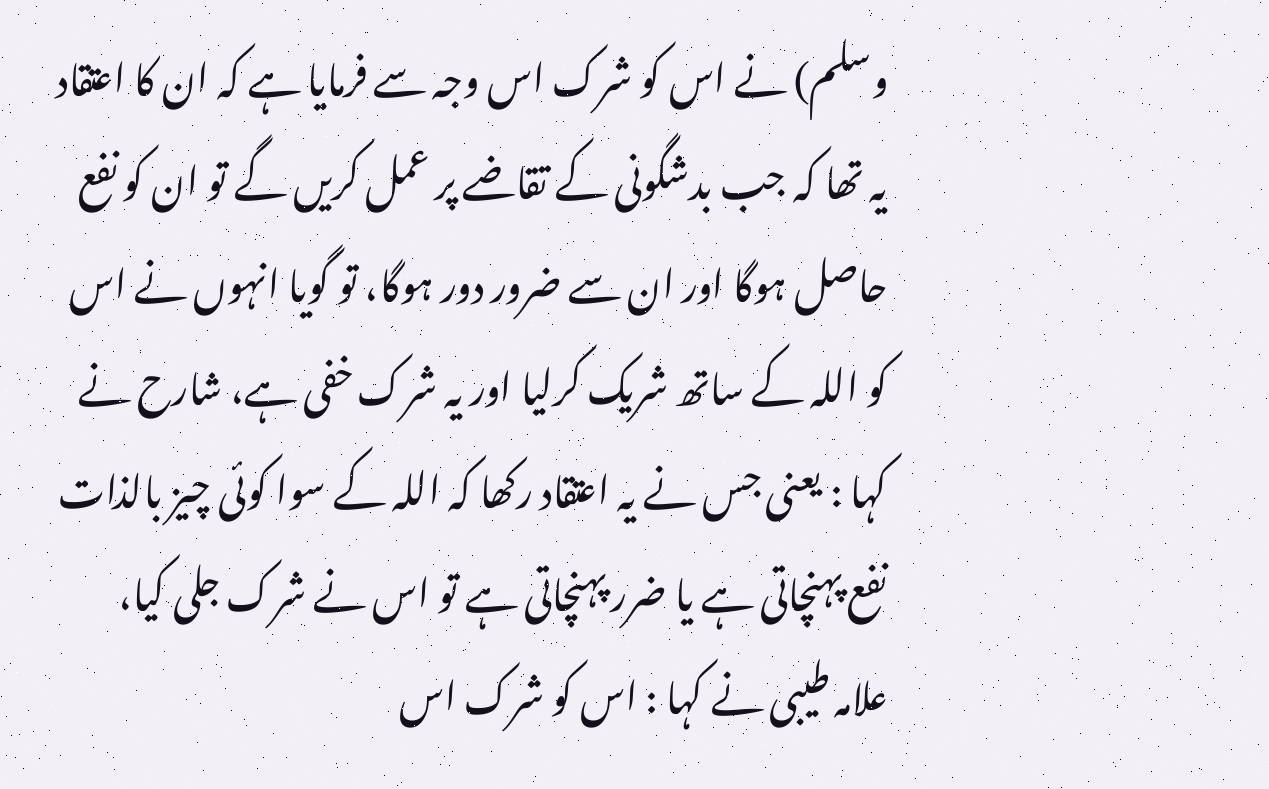وسلم) نے اس کو شرک اس وجہ سے فرمایا ہے کہ ان کا اعتقاد یہ تھا کہ جب بدشگونی کے تقاضے پر عمل کریں گے تو ان کو نفع حاصل ہوگا اور ان سے ضرور دور ہوگا، تو گویا انہوں نے اس کو اللہ کے ساتھ شریک کرلیا اور یہ شرک خفی ہے، شارح نے کہا : یعنی جس نے یہ اعتقاد رکھا کہ اللہ کے سوا کوئی چیز بالذات نفع پہنچاتی ہے یا ضرر پہنچاتی ہے تو اس نے شرک جلی کیا، علامہ طیبی نے کہا : اس کو شرک اس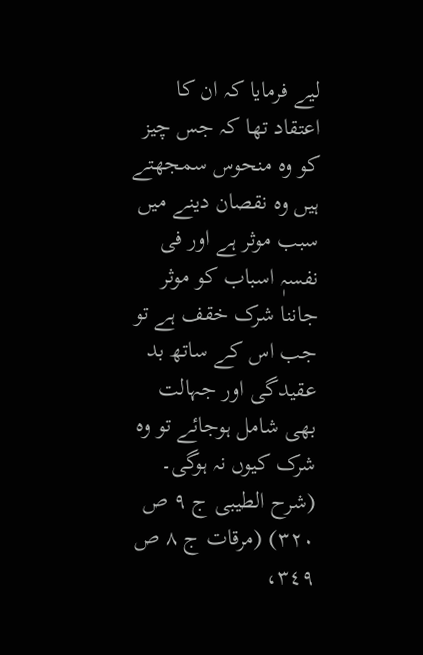لیے فرمایا کہ ان کا اعتقاد تھا کہ جس چیز کو وہ منحوس سمجھتے ہیں وہ نقصان دینے میں سبب موثر ہے اور فی نفسہٖ اسباب کو موثر جاننا شرک خقف ہے تو جب اس کے ساتھ بد عقیدگی اور جہالت بھی شامل ہوجائے تو وہ شرک کیوں نہ ہوگی۔ (شرح الطیبی ج ٩ ص ٣٢٠) (مرقات ج ٨ ص ٣٤٩،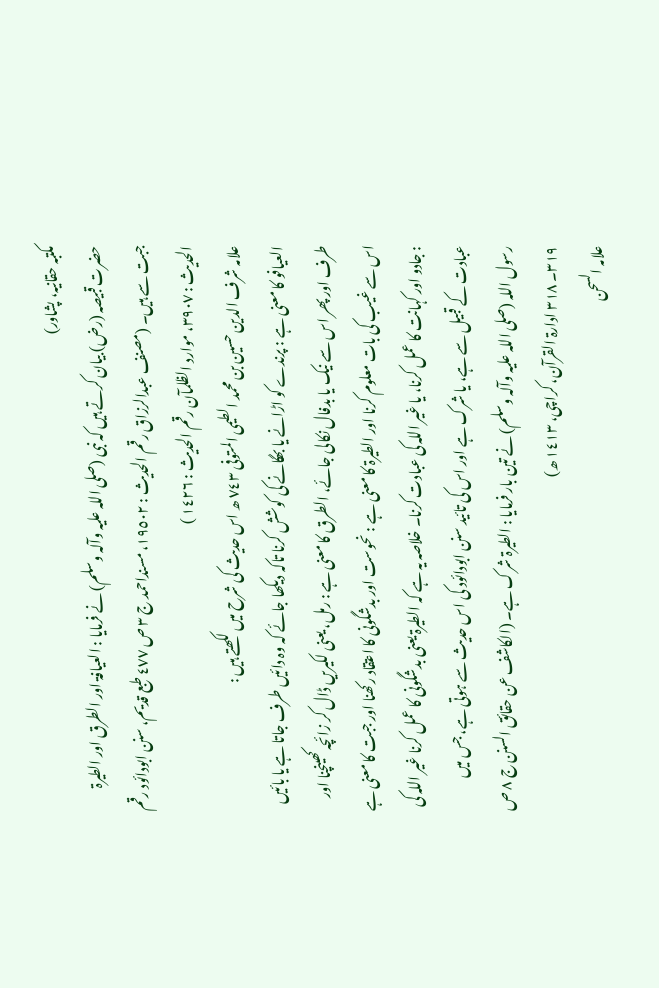مکتبہ حقانیہ، پشاور)
حضرت قبیصہ (رض) بیان کرتے ہیں کہ نبی (صلی اللہ علیہ وآلہ وسلم) نے فرمایا : العیافۃ اور الطرق اور الطیرۃ جبت سے ہیں۔ (مصنف عبدالرزاق رقم الحدیث : ١٩٥٠٢، مسنداحمد ج ٣ ص ٤٧٧ طبع قدیم، سنن ابودائود رقم الحدیث : ٣٩٠٧، موارد الظلمآن رقم الحدیث : ١٤٢٦ )
علامہ شرف الدین حسین بن محمد الطیمی المتوفی ٧٤٣ ھ اس حدیث کی شرح میں لکھتے ہیں :
العیافو کا معنی ہے : پرندے کو اڑانے یا بھگانے کی کوشش کرنا تاکہ دیکھا جائے کہ وہ دائیں طرف جاتا ہے یا بائیں طرف اور پھر اس سے نیک یا بدفال نکالی جائے، الطرق کا معنی ہے : رمل، یعنی لکیریں ڈال کر زائچہ کھینچنا اور اس سے غیب کی بات معلوم کرنا اور الطیرۃ کا معنی ہے : نحوست اور بدشگونی کا اعتقاد رکھنا اور جبت کا معنی ہے : جادو اور کہانت کا عمل کرنا، یا غیر اللہ کی عبادت کرنا۔ خلاصہ یہ ہے کہ الطیرۃ یعنی بدشگونی کا عمل کرنا غیر اللہ کی عبادت کے قبیل سے ہے، یا شرک ہے اور اس کی تائید سنن ابودائود کی اس حدیث سے ہوتی ہے، جس میں رسول اللہ (صلی اللہ علیہ وآلہ وسلم) نے تین بار فرمایا : الطیرۃ شرک ہے۔ (الکاشف عن حقائق السنن ج ٨ ص ٣١٩۔ ٣١٨ ادارۃ القرآن، کراچی، ١٤١٣ ھ)
علامہ السحن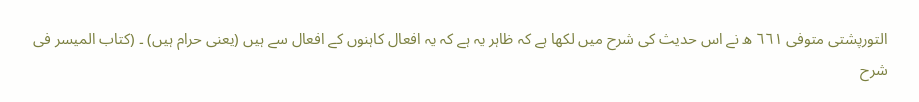التورپشتی متوفی ٦٦١ ھ نے اس حدیث کی شرح میں لکھا ہے کہ ظاہر یہ ہے کہ یہ افعال کاہنوں کے افعال سے ہیں (یعنی حرام ہیں) ۔ (کتاب المیسر فی شرح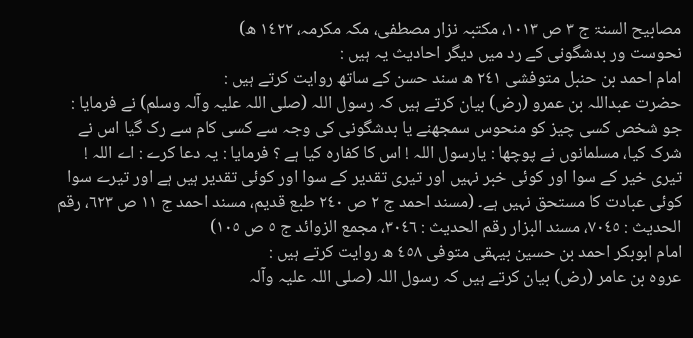مصابیح السنۃ ج ٣ ص ١٠١٣، مکتبہ نزار مصطفی، مکہ مکرمہ، ١٤٢٢ ھ)
نحوست ور بدشگونی کے رد میں دیگر احادیث یہ ہیں :
امام احمد بن حنبل متوفشی ٢٤١ ھ سند حسن کے ساتھ روایت کرتے ہیں :
حضرت عبداللہ بن عمرو (رض) بیان کرتے ہیں کہ رسول اللہ (صلی اللہ علیہ وآلہ وسلم) نے فرمایا : جو شخص کسی چیز کو منحوس سمجھنے یا بدشگونی کی وجہ سے کسی کام سے رک گیا اس نے شرک کیا، مسلمانوں نے پوچھا : یارسول اللہ ! اس کا کفارہ کیا ہے ؟ فرمایا : یہ دعا کرے : اے اللہ ! تیری خیر کے سوا اور کوئی خبر نہیں اور تیری تقدیر کے سوا اور کوئی تقدیر ہیں ہے اور تیرے سوا کوئی عبادت کا مستحق نہیں ہے۔ (مسند احمد ج ٢ ص ٢٤٠ طبع قدیم، مسند احمد ج ١١ ص ٦٢٣، رقم الحدیث : ٧٠٤٥، مسند البزار رقم الحدیث : ٣٠٤٦، مجمع الزوائد ج ٥ ص ١٠٥)
امام ابوبکر احمد بن حسین بیہقی متوفی ٤٥٨ ھ روایت کرتے ہیں :
عروہ بن عامر (رض) بیان کرتے ہیں کہ رسول اللہ (صلی اللہ علیہ وآلہ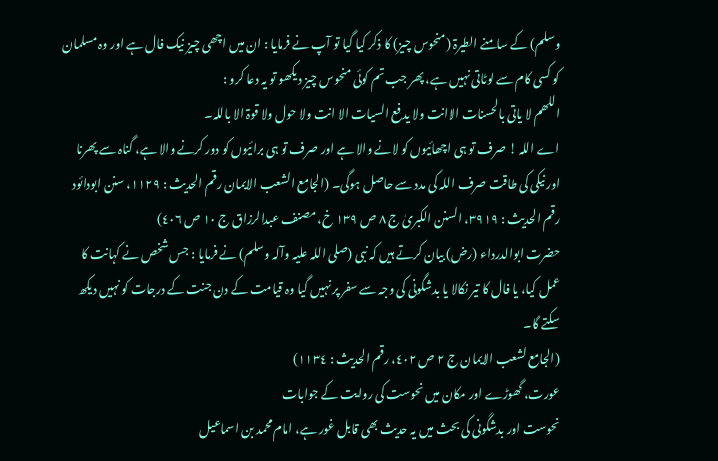وسلم) کے سامنے الطیرۃ (منحوس چیز) کا ذکر کیا گیا تو آپ نے فرمایا : ان میں اچھی چیز نیک فال ہے اور وہ مسلمان کو کسی کام سے لوٹاتی نہیں ہے، پھر جب تم کوئی منحوس چیز دیکھو تو یہ دعا کرو :
اللھم لا یاتی بالحسنات الاانت ولا یدفع السیات الا انت ولا حول ولا قوۃ الا باللہ۔
اے اللہ ! صرف تو ہی اچھائیوں کو لانے والا ہے اور صرف تو ہی برائیوں کو دور کرنے والا ہے، گناہ سے پھرنا اور نیکی کی طاقت صرف اللہ کی مدد سے حاصل ہوگی۔ (الجامع الشعب الایمان رقم الحدیث : ١١٢٩، سنن ابودائود رقم الحدیث : ٣٩١٩، السنن الکبریٰ ج ٨ ص ١٣٩ خ، مصنف عبدالرزاق ج ١٠ ص ٤٠٦)
حضرت ابوالدرداء (رض) بیان کرتے ہیں کہ نبی (صلی اللہ علیہ وآلہ وسلم) نے فرمایا : جس شخص نے کہانت کا عمل کیا، یا فال کا تیر نکالا یا بدشگونی کی وجہ سے سفر پر نہیں گیا وہ قیامت کے دن جنت کے درجات کو نہیں دیکھ سکتے گا۔
(الجامع لشعب الایمان ج ٢ ص ٤٠٢، رقم الحدیث : ١١٣٤)
عورت، گھوڑے اور مکان میں نحوست کی روایت کے جوابات
نحوست اور بدشگونی کی بحث میں یہ حدیث بھی قابل غور ہے، امام محمد بن اسماعیل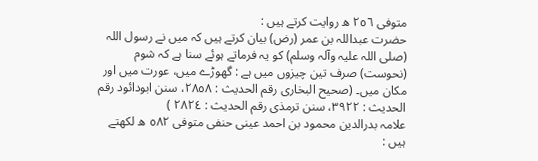متوفی ٢٥٦ ھ روایت کرتے ہیں :
حضرت عبداللہ بن عمر (رض) بیان کرتے ہیں کہ میں نے رسول اللہ (صلی اللہ علیہ وآلہ وسلم) کو یہ فرماتے ہوئے سنا ہے کہ شوم (نحوست) صرف تین چیزوں میں ہے : گھوڑے میں، عورت میں اور مکان میں۔ (صحیح البخاری رقم الحدیث : ٢٨٥٨، سنن ابودائود رقم الحدیث : ٣٩٢٢، سنن ترمذی رقم الحدیث : ٢٨٢٤ )
علامہ بدرالدین محمود بن احمد عینی حنفی متوفی ٥٨٢ ھ لکھتے ہیں :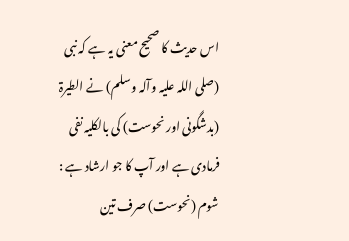اس حدیث کا صحیح معنی یہ ہے کہ نبی (صلی اللہ علیہ وآلہ وسلم) نے الطیرۃ (بدشگونی اور نحوست) کی بالکلیہ نفی فرمادی ہے اور آپ کا جو ارشاد ہے : شوم (نحوست) صرف تین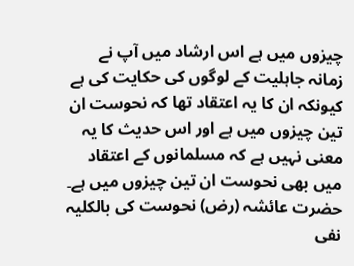چیزوں میں ہے اس ارشاد میں آپ نے زمانہ جاہلیت کے لوگوں کی حکایت کی ہے کیونکہ ان کا یہ اعتقاد تھا کہ نحوست ان تین چیزوں میں ہے اور اس حدیث کا یہ معنی نہیں ہے کہ مسلمانوں کے اعتقاد میں بھی نحوست ان تین چیزوں میں ہے۔
حضرت عائشہ (رض) نحوست کی بالکلیہ نفی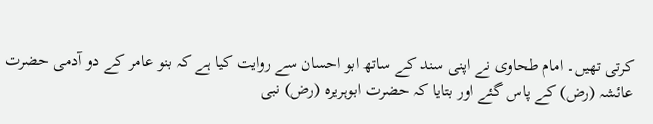کرتی تھیں۔ امام طحاوی نے اپنی سند کے ساتھ ابو احسان سے روایت کیا ہے کہ بنو عامر کے دو آدمی حضرت عائشہ (رض) کے پاس گئے اور بتایا کہ حضرت ابوہریرہ (رض) نبی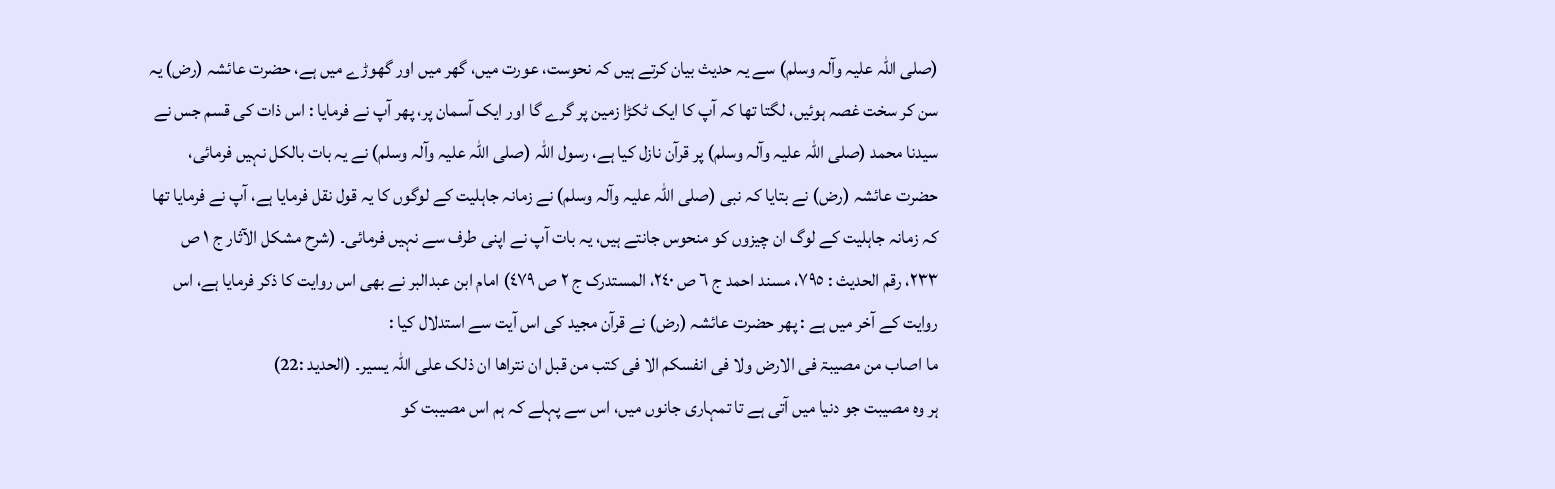(صلی اللہ علیہ وآلہ وسلم) سے یہ حدیث بیان کرتے ہیں کہ نحوست، عورت میں، گھر میں اور گھوڑے میں ہے، حضرت عائشہ (رض) یہ سن کر سخت غصہ ہوئیں، لگتا تھا کہ آپ کا ایک ٹکڑا زمین پر گرے گا اور ایک آسمان پر، پھر آپ نے فرمایا : اس ذات کی قسم جس نے سیدنا محمد (صلی اللہ علیہ وآلہ وسلم) پر قرآن نازل کیا ہے، رسول اللہ (صلی اللہ علیہ وآلہ وسلم) نے یہ بات بالکل نہیں فرمائی، حضرت عائشہ (رض) نے بتایا کہ نبی (صلی اللہ علیہ وآلہ وسلم) نے زمانہ جاہلیت کے لوگوں کا یہ قول نقل فرمایا ہے، آپ نے فرمایا تھا کہ زمانہ جاہلیت کے لوگ ان چیزوں کو منحوس جانتے ہیں، یہ بات آپ نے اپنی طرف سے نہیں فرمائی۔ (شرح مشکل الآثار ج ١ ص ٢٣٣، رقم الحدیث : ٧٩٥، مسند احمد ج ٦ ص ٢٤٠، المستدرک ج ٢ ص ٤٧٩) امام ابن عبدالبر نے بھی اس روایت کا ذکر فرمایا ہے، اس روایت کے آخر میں ہے : پھر حضرت عائشہ (رض) نے قرآن مجید کی اس آیت سے استدلال کیا :
ما اصاب من مصیبۃ فی الارض ولا فی انفسکم الا فی کتب من قبل ان نتراھا ان ذلک علی اللہ یسیر۔ (الحدید :22)
ہر وہ مصیبت جو دنیا میں آتی ہے تا تمہاری جانوں میں، اس سے پہلے کہ ہم اس مصیبت کو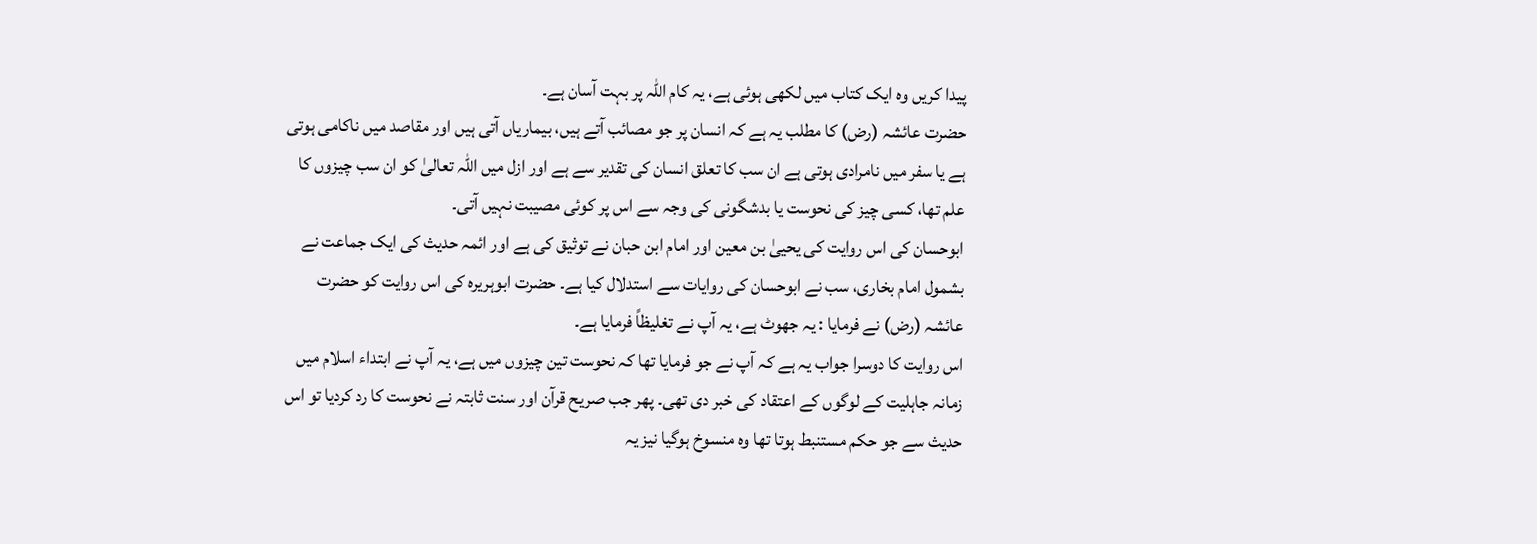پیدا کریں وہ ایک کتاب میں لکھی ہوئی ہے، یہ کام اللہ پر بہت آسان ہے۔
حضرت عائشہ (رض) کا مطلب یہ ہے کہ انسان پر جو مصائب آتے ہیں، بیماریاں آتی ہیں اور مقاصد میں ناکامی ہوتی ہے یا سفر میں نامرادی ہوتی ہے ان سب کا تعلق انسان کی تقدیر سے ہے اور ازل میں اللہ تعالیٰ کو ان سب چیزوں کا علم تھا، کسی چیز کی نحوست یا بدشگونی کی وجہ سے اس پر کوئی مصیبت نہیں آتی۔
ابوحسان کی اس روایت کی یحییٰ بن معین اور امام ابن حبان نے توثیق کی ہے اور ائمہ حدیث کی ایک جماعت نے بشمول امام بخاری، سب نے ابوحسان کی روایات سے استدلال کیا ہے۔ حضرت ابوہریرہ کی اس روایت کو حضرت عائشہ (رض) نے فرمایا : یہ جھوٹ ہے، یہ آپ نے تغلیظاً فرمایا ہے۔
اس روایت کا دوسرا جواب یہ ہے کہ آپ نے جو فرمایا تھا کہ نحوست تین چیزوں میں ہے، یہ آپ نے ابتداء اسلام میں زمانہ جاہلیت کے لوگوں کے اعتقاد کی خبر دی تھی۔ پھر جب صریح قرآن اور سنت ثابتہ نے نحوست کا رد کردیا تو اس حدیث سے جو حکم مستنبط ہوتا تھا وہ منسوخ ہوگیا نیز یہ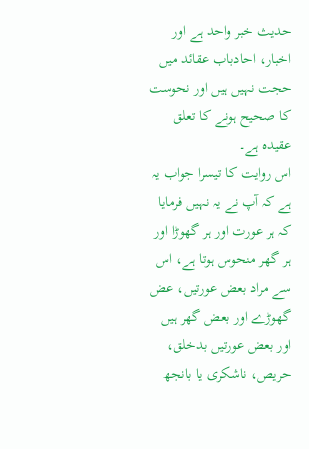حدیث خبر واحد ہے اور اخبار، احادباب عقائد میں حجت نہیں ہیں اور نحوست کا صحیح ہونے کا تعلق عقیدہ ہے۔
اس روایت کا تیسرا جواب یہ ہے کہ آپ نے یہ نہیں فرمایا کہ ہر عورت اور ہر گھوڑا اور ہر گھر منحوس ہوتا ہے، اس سے مراد بعض عورتیں، عض گھوڑے اور بعض گھر ہیں اور بعض عورتیں بدخلق، حریص، ناشکری یا بانجھ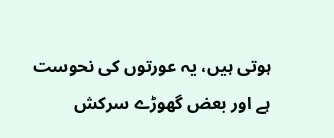ہوتی ہیں، یہ عورتوں کی نحوست ہے اور بعض گھوڑے سرکش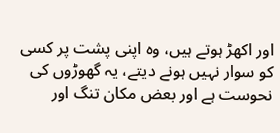اور اکھڑ ہوتے ہیں، وہ اپنی پشت پر کسی کو سوار نہیں ہونے دیتے، یہ گھوڑوں کی نحوست ہے اور بعض مکان تنگ اور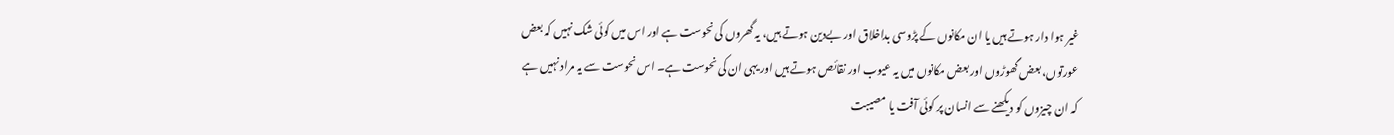غیر ہوا دار ہوتے ہیں یا ان مکانوں کے پڑوسی بداخلاق اور بےدین ہوتے ہیں، یہ گھروں کی نحوست ہے اور اس میں کوئی شک نہیں کہ بعض عورتوں، بعض گھوڑوں اور بعض مکانوں میں یہ عیوب اور نقائص ہوتے ہیں اور یہی ان کی نحوست ہے۔ اس نحوست سے یہ مراد نہیں ہے کہ ان چیزوں کو دیکھنے سے انسان پر کوئی آفت یا مصیبت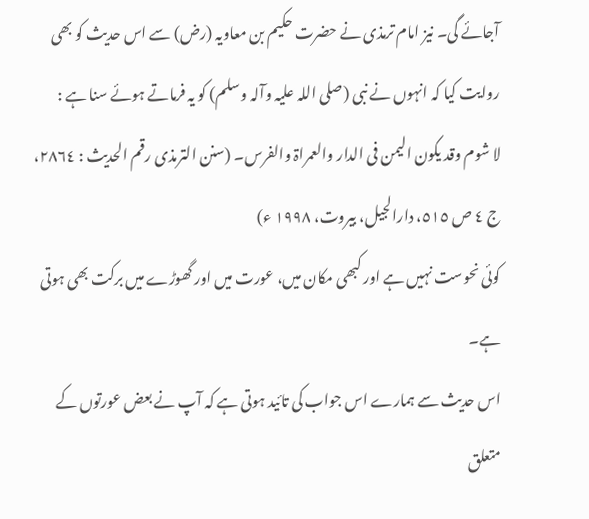آجائے گی۔ نیز امام ترمذی نے حضرت حکیم بن معاویہ (رض) سے اس حدیث کو بھی روایت کیا کہ انہوں نے نبی (صلی اللہ علیہ وآلہ وسلم) کو یہ فرماتے ہوئے سنا ہے :
لا شوم وقد یکون الیمن فی الدار والعمراۃ والفرس۔ (سنن الترمذی رقم الحدیث : ٢٨٦٤، ج ٤ ص ٥١٥، دارالجیل، بیروت، ١٩٩٨ ء)
کوئی نحوست نہیں ہے اور کبھی مکان میں، عورت میں اور گھوڑے میں برکت بھی ہوتی ہے۔
اس حدیث سے ہمارے اس جواب کی تائید ہوتی ہے کہ آپ نے بعض عورتوں کے متعلق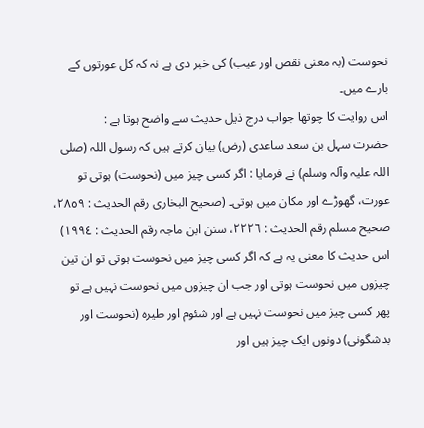نحوست (بہ معنی نقص اور عیب) کی خبر دی ہے نہ کہ کل عورتوں کے بارے میں۔
اس روایت کا چوتھا جواب درج ذیل حدیث سے واضح ہوتا ہے :
حضرت سہل بن سعد ساعدی (رض) بیان کرتے ہیں کہ رسول اللہ (صلی اللہ علیہ وآلہ وسلم) نے فرمایا : اگر کسی چیز میں (نحوست) ہوتی تو عورت، گھوڑے اور مکان میں ہوتی۔ (صحیح البخاری رقم الحدیث : ٢٨٥٩، صحیح مسلم رقم الحدیث : ٢٢٢٦، سنن ابن ماجہ رقم الحدیث : ١٩٩٤)
اس حدیث کا معنی یہ ہے کہ اگر کسی چیز میں نحوست ہوتی تو ان تین چیزوں میں نحوست ہوتی اور جب ان چیزوں میں نحوست نہیں ہے تو پھر کسی چیز میں نحوست نہیں ہے اور شئوم اور طیرہ (نحوست اور بدشگونی) دونوں ایک چیز ہیں اور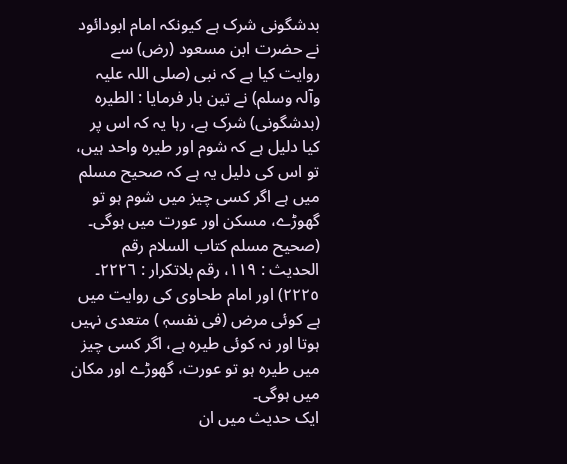بدشگونی شرک ہے کیونکہ امام ابودائود نے حضرت ابن مسعود (رض) سے روایت کیا ہے کہ نبی (صلی اللہ علیہ وآلہ وسلم) نے تین بار فرمایا : الطیرہ (بدشگونی) شرک ہے، رہا یہ کہ اس پر کیا دلیل ہے کہ شوم اور طیرہ واحد ہیں، تو اس کی دلیل یہ ہے کہ صحیح مسلم میں ہے اگر کسی چیز میں شوم ہو تو گھوڑے، مسکن اور عورت میں ہوگی۔ (صحیح مسلم کتاب السلام رقم الحدیث : ١١٩، رقم بلاتکرار : ٢٢٢٦۔ ٢٢٢٥) اور امام طحاوی کی روایت میں ہے کوئی مرض (فی نفسہٖ ) متعدی نہیں ہوتا اور نہ کوئی طیرہ ہے، اگر کسی چیز میں طیرہ ہو تو عورت، گھوڑے اور مکان میں ہوگی۔
ایک حدیث میں ان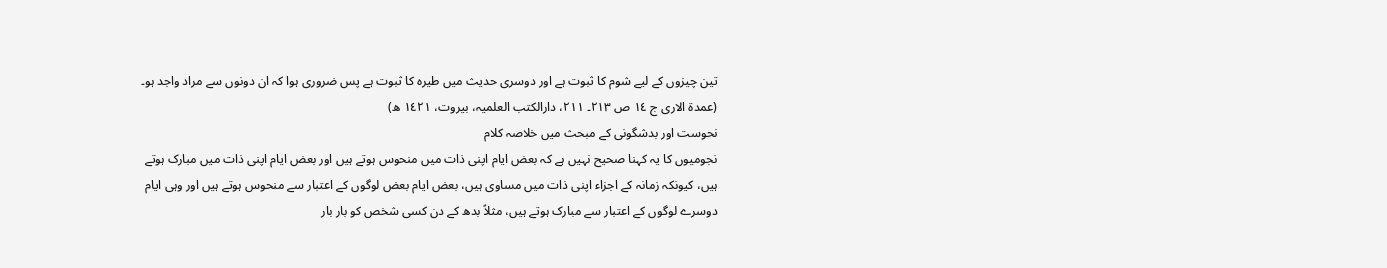تین چیزوں کے لیے شوم کا ثبوت ہے اور دوسری حدیث میں طیرہ کا ثبوت ہے پس ضروری ہوا کہ ان دونوں سے مراد واجد ہو۔ (عمدۃ الاری ج ١٤ ص ٢١٣۔ ٢١١، دارالکتب العلمیہ، بیروت، ١٤٢١ ھ)
نحوست اور بدشگونی کے مبحث میں خلاصہ کلام
نجومیوں کا یہ کہنا صحیح نہیں ہے کہ بعض ایام اپنی ذات میں منحوس ہوتے ہیں اور بعض ایام اپنی ذات میں مبارک ہوتے ہیں، کیونکہ زمانہ کے اجزاء اپنی ذات میں مساوی ہیں، بعض ایام بعض لوگوں کے اعتبار سے منحوس ہوتے ہیں اور وہی ایام دوسرے لوگوں کے اعتبار سے مبارک ہوتے ہیں، مثلاً بدھ کے دن کسی شخص کو بار بار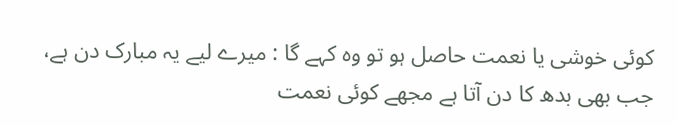کوئی خوشی یا نعمت حاصل ہو تو وہ کہے گا : میرے لیے یہ مبارک دن ہے، جب بھی بدھ کا دن آتا ہے مجھے کوئی نعمت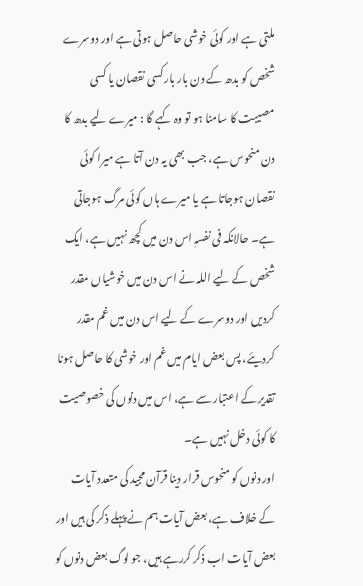ملتی ہے اور کوئی خوشی حاصل ہوتی ہے اور دوسرے شخص کو بدھ کے دن بار بار کسی نقصان یا کسی مصیبت کا سامنا ہو تو وہ کہے گا : میرے لیے بدھ کا دن منحوس ہے، جب بھی یہ دن آتا ہے میرا کوئی نقصان ہوجاتا ہے یا میرے ہاں کوئی مرگ ہوجاتی ہے۔ حالانکہ فی نفسہٖ اس دن میں کچھ نہیں ہے، ایک شخص کے لیے اللہ نے اس دن میں خوشیاں مقدر کردیں اور دوسرے کے لیے اس دن میں غم مقدر کردیئے، پس بعض ایام میں غم اور خوشی کا حاصل ہونا تقدیر کے اعتبار سے ہے، اس میں دنوں کی خصوصیت کا کوئی دخل نہیں ہے۔
اور دنوں کو منحوس قرار دینا قرآن مجید کی متعدد آیات کے خلاف ہے، بعض آیات ہم نے پہلے ذکر کی ہیں اور بعض آیات اب ذکر کررہے ہیں، جو لوگ بعض دنوں کو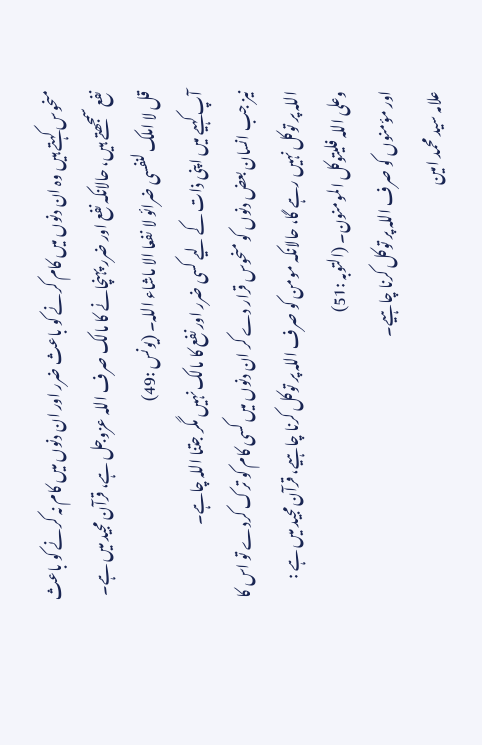منحوس کہتے ہیں وہ ان دنوں میں کام کرنے کو باعث ضرر اور ان دنوں میں کام نہ کرنے کو باعث نفع سمجھتے ہیں، حالانکہ نفع اور ضرر پہنچانے کا مالک صرف اللہ عزوجل ہے، قرآن مجید میں ہے۔
قل لا املک لنفسی ضرائو لا نفعا الا ماشاء اللہ۔ (یونس :49)
آپ کہیے میں اپنی ذات کے لیے کسی ضرر اور نفع کا مالک نہیں مگر جتنا اللہ چاہے۔
نیز جب انسان بعض دنوں کو منحوس قرار دے کر ان دنوں میں کسی کام کو ترک کردے تو اس کا اللہ پر توکل نہیں رہے گا، حالانکہ مومن کو صرف اللہ پر توکل کرنا چاہیے، قرآن مجید میں ہے :
وعلی اللہ فلیتوکل المومنون۔ (التوبہ :51)
اور مؤمنوں کو صرف اللہ پر توکل کرنا چاہیے۔
علامہ سید محمد امین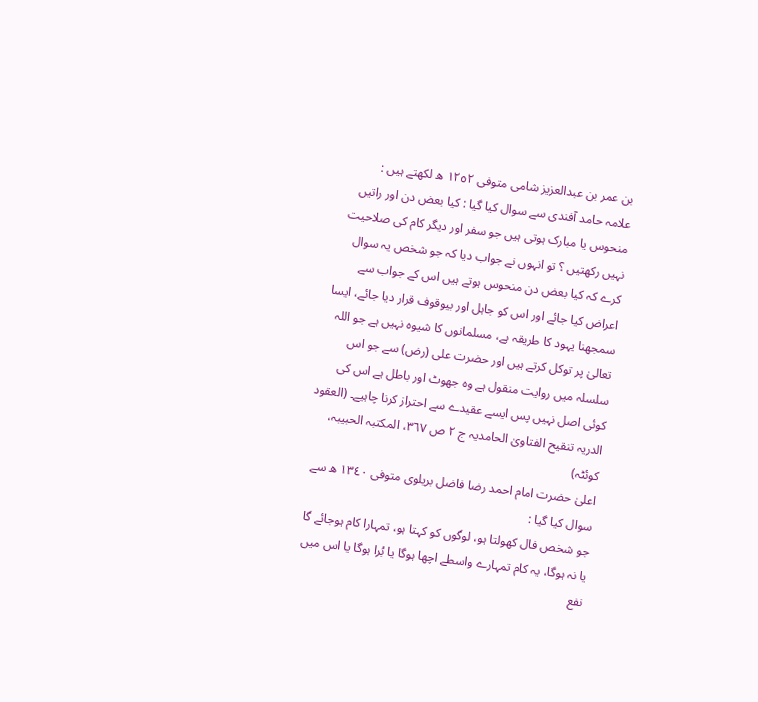بن عمر بن عبدالعزیز شامی متوفی ١٢٥٢ ھ لکھتے ہیں :
علامہ حامد آفندی سے سوال کیا گیا : کیا بعض دن اور راتیں منحوس یا مبارک ہوتی ہیں جو سفر اور دیگر کام کی صلاحیت نہیں رکھتیں ؟ تو انہوں نے جواب دیا کہ جو شخص یہ سوال کرے کہ کیا بعض دن منحوس ہوتے ہیں اس کے جواب سے اعراض کیا جائے اور اس کو جاہل اور بیوقوف قرار دیا جائے، ایسا سمجھنا یہود کا طریقہ ہے، مسلمانوں کا شیوہ نہیں ہے جو اللہ تعالیٰ پر توکل کرتے ہیں اور حضرت علی (رض) سے جو اس سلسلہ میں روایت منقول ہے وہ جھوٹ اور باطل ہے اس کی کوئی اصل نہیں پس ایسے عقیدے سے احتراز کرنا چاہیے۔ (العقود الدریہ تنقیح الفتاویٰ الحامدیہ ج ٢ ص ٣٦٧، المکتبہ الحبیبہ، کوئٹہ)
اعلیٰ حضرت امام احمد رضا فاضل بریلوی متوفی ١٣٤٠ ھ سے سوال کیا گیا :
جو شخص فال کھولتا ہو، لوگوں کو کہتا ہو، تمہارا کام ہوجائے گا یا نہ ہوگا، یہ کام تمہارے واسطے اچھا ہوگا یا بُرا ہوگا یا اس میں نفع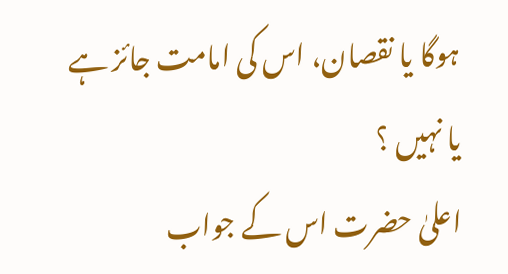ہوگا یا نقصان، اس کی امامت جائز ہے یا نہیں ؟
اعلیٰ حضرت اس کے جواب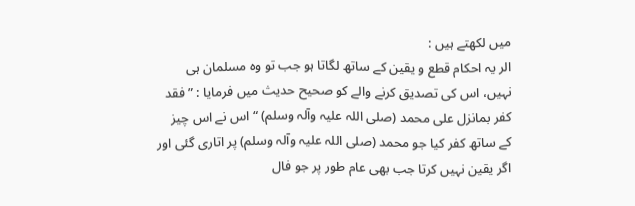میں لکھتے ہیں :
الر یہ احکام قطع و یقین کے ساتھ لگاتا ہو جب تو وہ مسلمان ہی نہیں، اس کی تصدیق کرنے والے کو صحیح حدیث میں فرمایا : ” فقد کفر بمانزل علی محمد (صلی اللہ علیہ وآلہ وسلم) “ اس نے اس چیز کے ساتھ کفر کیا جو محمد (صلی اللہ علیہ وآلہ وسلم) پر اتاری گئی اور اگر یقین نہیں کرتا جب بھی عام طور پر جو فال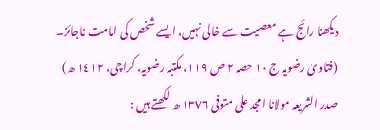دیکھنا رائج ہے معصیت سے خالی نہیں، ایسے شخص کی امامت ناجائز۔
(فتاویٰ رضویہ ج ١٠ حصہ ٢ ص ١١٩، مکتبہ رضویہ، کراچی، ١٤١٢ ھ)
صدر الشریعہ مولانا امجد علی متوفی ١٣٧٦ ھ لکھتے ہیں :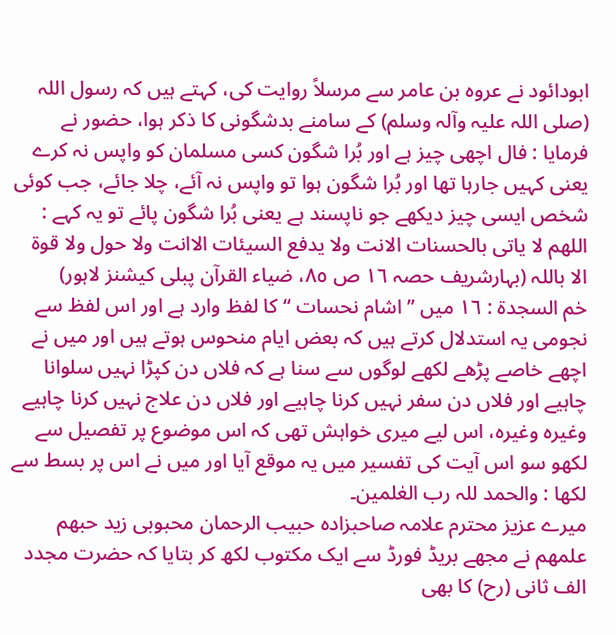ابودائود نے عروہ بن عامر سے مرسلاً روایت کی، کہتے ہیں کہ رسول اللہ (صلی اللہ علیہ وآلہ وسلم) کے سامنے بدشگونی کا ذکر ہوا، حضور نے فرمایا : فال اچھی چیز ہے اور بُرا شگون کسی مسلمان کو واپس نہ کرے یعنی کہیں جارہا تھا اور بُرا شگون ہوا تو واپس نہ آئے، چلا جائے، جب کوئی شخص ایسی چیز دیکھے جو ناپسند ہے یعنی بُرا شگون پائے تو یہ کہے : اللھم لا یاتی بالحسنات الانت ولا یدفع السیئات الاانت ولا حول ولا قوۃ الا باللہ (بہارشریف حصہ ١٦ ص ٨٥، ضیاء القرآن پبلی کیشنز لاہور)
حٰم السجدۃ : ١٦ میں ” اشام نحسات “ کا لفظ وارد ہے اور اس لفظ سے نجومی یہ استدلال کرتے ہیں کہ بعض ایام منحوس ہوتے ہیں اور میں نے اچھے خاصے پڑھے لکھے لوگوں سے سنا ہے کہ فلاں دن کپڑا نہیں سلوانا چاہیے اور فلاں دن سفر نہیں کرنا چاہیے اور فلاں دن علاج نہیں کرنا چاہیے وغیرہ وغیرہ، اس لیے میری خواہش تھی کہ اس موضوع پر تفصیل سے لکھو سو اس آیت کی تفسیر میں یہ موقع آیا اور میں نے اس پر بسط سے لکھا : والحمد للہ رب العٰلمین۔
میرے عزیز محترم علامہ صاحبزادہ حبیب الرحمان محبوبی زید حبھم علمھم نے مجھے بریڈ فورڈ سے ایک مکتوب لکھ کر بتایا کہ حضرت مجدد الف ثانی (رح) کا بھی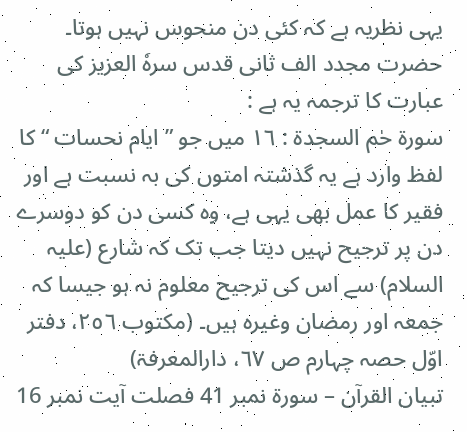یہی نظریہ ہے کہ کئی دن منحوس نہیں ہوتا۔
حضرت مجدد الف ثانی قدس سرہٗ العزیز کی عبارت کا ترجمہ یہ ہے :
سورة حٰم السجدۃ : ١٦ میں جو ” ایام نحسات “ کا لفظ وارد ہے یہ گذشتہ امتوں کی بہ نسبت ہے اور فقیر کا عمل بھی یہی ہے، وہ کسی دن کو دوسرے دن پر ترجیح نہیں دیتا جب تک کہ شارع (علیہ السلام) سے اس کی ترجیح معلوم نہ ہو جیسا کہ جمعہ اور رمضان وغیرہ ہیں۔ (مکتوب ٢٥٦، دفتر اوّل حصہ چہارم ص ٦٧، دارالمعرفۃ)
تبیان القرآن – سورۃ نمبر 41 فصلت آیت نمبر 16